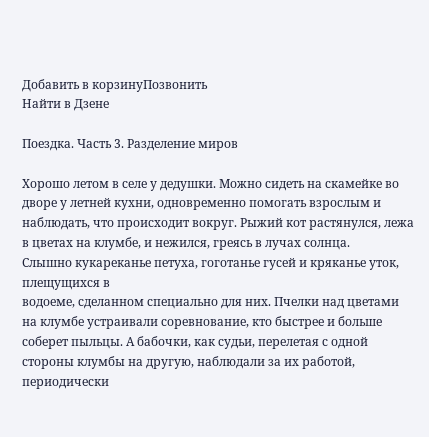Добавить в корзинуПозвонить
Найти в Дзене

Поездка. Часть 3. Разделение миров

Хорошо летом в селе у дедушки. Можно сидеть на скамейке во дворе у летней кухни, одновременно помогать взрослым и наблюдать, что происходит вокруг. Рыжий кот растянулся, лежа в цветах на клумбе, и нежился, греясь в лучах солнца.
Слышно кукареканье петуха, гоготанье гусей и кряканье уток, плещущихся в
водоеме, сделанном специально для них. Пчелки над цветами на клумбе устраивали соревнование, кто быстрее и больше соберет пыльцы. А бабочки, как судьи, перелетая с одной стороны клумбы на другую, наблюдали за их работой, периодически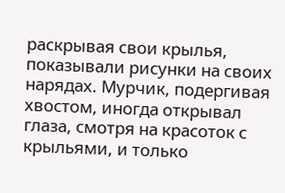раскрывая свои крылья, показывали рисунки на своих нарядах. Мурчик, подергивая хвостом, иногда открывал глаза, смотря на красоток с крыльями, и только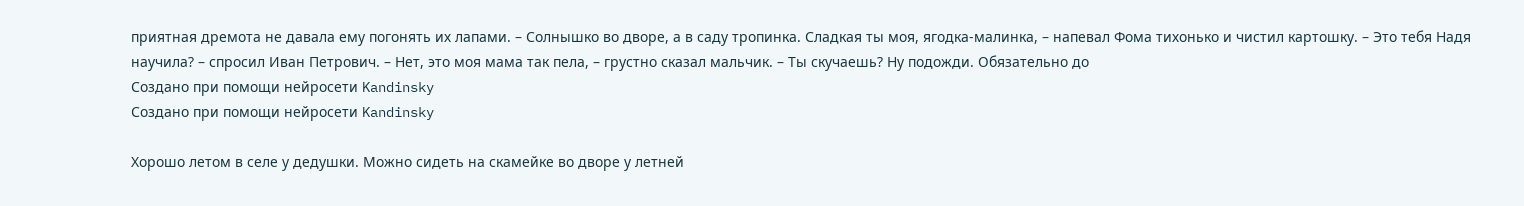приятная дремота не давала ему погонять их лапами. – Солнышко во дворе, а в саду тропинка. Сладкая ты моя, ягодка-малинка, – напевал Фома тихонько и чистил картошку. – Это тебя Надя научила? – спросил Иван Петрович. – Нет, это моя мама так пела, – грустно сказал мальчик. – Ты скучаешь? Ну подожди. Обязательно до
Создано при помощи нейросети Kandinsky
Создано при помощи нейросети Kandinsky

Хорошо летом в селе у дедушки. Можно сидеть на скамейке во дворе у летней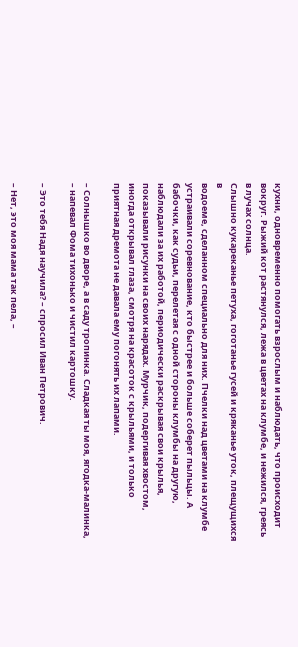кухни, одновременно помогать взрослым и наблюдать, что происходит вокруг. Рыжий кот растянулся, лежа в цветах на клумбе, и нежился, греясь в лучах солнца.
Слышно кукареканье петуха, гоготанье гусей и кряканье уток, плещущихся в
водоеме, сделанном специально для них. Пчелки над цветами на клумбе устраивали соревнование, кто быстрее и больше соберет пыльцы. А бабочки, как судьи, перелетая с одной стороны клумбы на другую, наблюдали за их работой, периодически раскрывая свои крылья, показывали рисунки на своих нарядах. Мурчик, подергивая хвостом, иногда открывал глаза, смотря на красоток с крыльями, и только приятная дремота не давала ему погонять их лапами.

– Солнышко во дворе, а в саду тропинка. Сладкая ты моя, ягодка-малинка, – напевал Фома тихонько и чистил картошку.

– Это тебя Надя научила? – спросил Иван Петрович.

– Нет, это моя мама так пела, –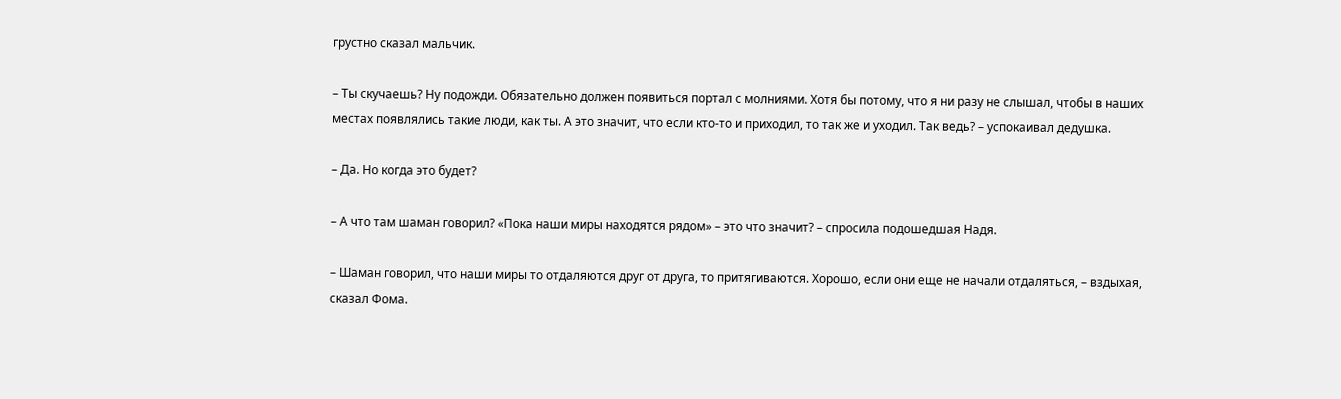грустно сказал мальчик.

– Ты скучаешь? Ну подожди. Обязательно должен появиться портал с молниями. Хотя бы потому, что я ни разу не слышал, чтобы в наших местах появлялись такие люди, как ты. А это значит, что если кто-то и приходил, то так же и уходил. Так ведь? – успокаивал дедушка.

– Да. Но когда это будет?

– А что там шаман говорил? «Пока наши миры находятся рядом» – это что значит? – спросила подошедшая Надя.

– Шаман говорил, что наши миры то отдаляются друг от друга, то притягиваются. Хорошо, если они еще не начали отдаляться, – вздыхая, сказал Фома.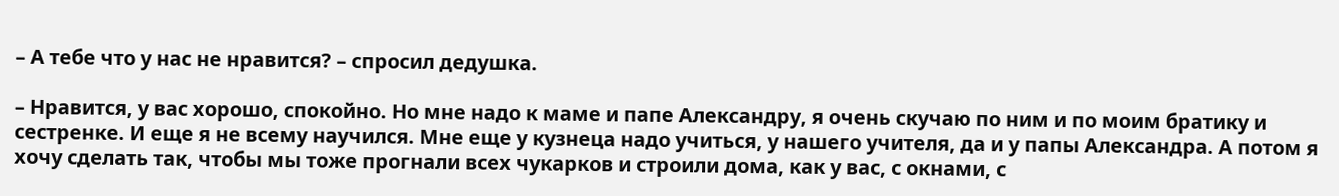– А тебе что у нас не нравится? – спросил дедушка.

– Нравится, у вас хорошо, спокойно. Но мне надо к маме и папе Александру, я очень скучаю по ним и по моим братику и сестренке. И еще я не всему научился. Мне еще у кузнеца надо учиться, у нашего учителя, да и у папы Александра. А потом я хочу сделать так, чтобы мы тоже прогнали всех чукарков и строили дома, как у вас, с окнами, с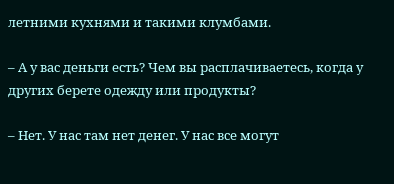летними кухнями и такими клумбами.

– А у вас деньги есть? Чем вы расплачиваетесь, когда у других берете одежду или продукты?

– Нет. У нас там нет денег. У нас все могут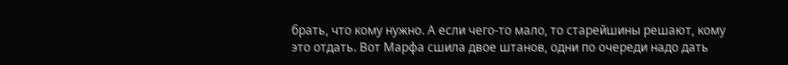брать, что кому нужно. А если чего-то мало, то старейшины решают, кому это отдать. Вот Марфа сшила двое штанов, одни по очереди надо дать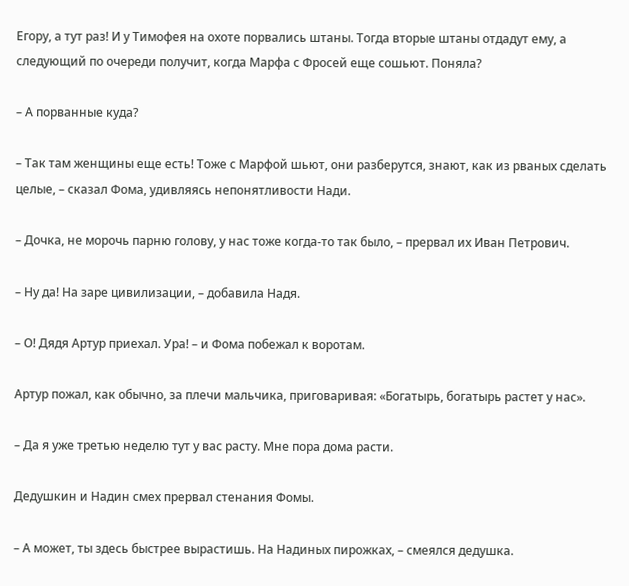Егору, а тут раз! И у Тимофея на охоте порвались штаны. Тогда вторые штаны отдадут ему, а следующий по очереди получит, когда Марфа с Фросей еще сошьют. Поняла?

– А порванные куда?

– Так там женщины еще есть! Тоже с Марфой шьют, они разберутся, знают, как из рваных сделать целые, – сказал Фома, удивляясь непонятливости Нади.

– Дочка, не морочь парню голову, у нас тоже когда-то так было, – прервал их Иван Петрович.

– Ну да! На заре цивилизации, – добавила Надя.

– О! Дядя Артур приехал. Ура! – и Фома побежал к воротам.

Артур пожал, как обычно, за плечи мальчика, приговаривая: «Богатырь, богатырь растет у нас».

– Да я уже третью неделю тут у вас расту. Мне пора дома расти.

Дедушкин и Надин смех прервал стенания Фомы.

– А может, ты здесь быстрее вырастишь. На Надиных пирожках, – смеялся дедушка.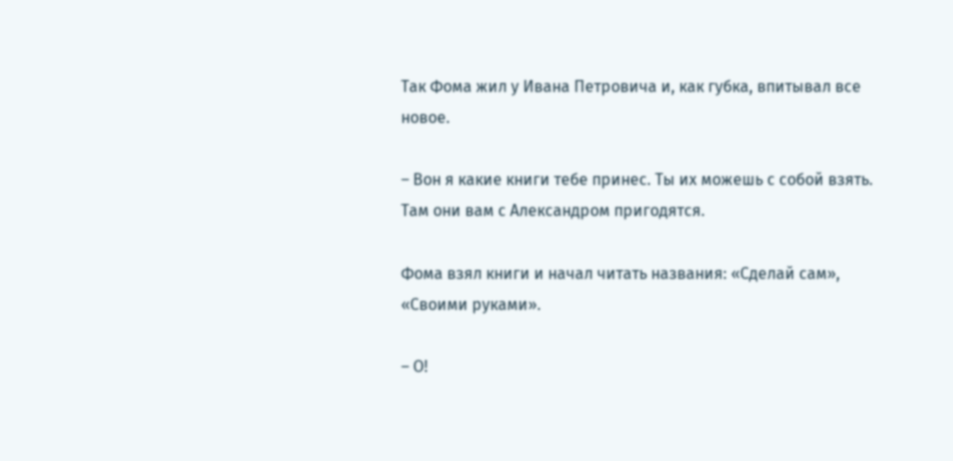Так Фома жил у Ивана Петровича и, как губка, впитывал все новое.

– Вон я какие книги тебе принес. Ты их можешь с собой взять. Там они вам с Александром пригодятся.

Фома взял книги и начал читать названия: «Сделай сам», «Своими руками».

– О!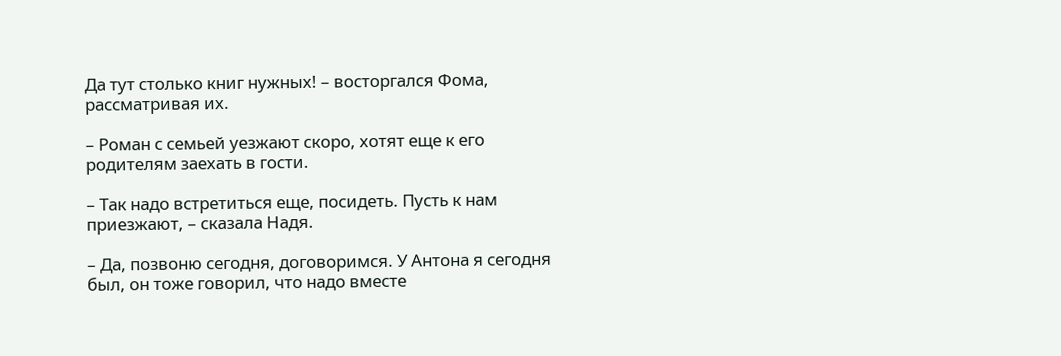Да тут столько книг нужных! – восторгался Фома, рассматривая их.

– Роман с семьей уезжают скоро, хотят еще к его родителям заехать в гости.

– Так надо встретиться еще, посидеть. Пусть к нам приезжают, – сказала Надя.

– Да, позвоню сегодня, договоримся. У Антона я сегодня был, он тоже говорил, что надо вместе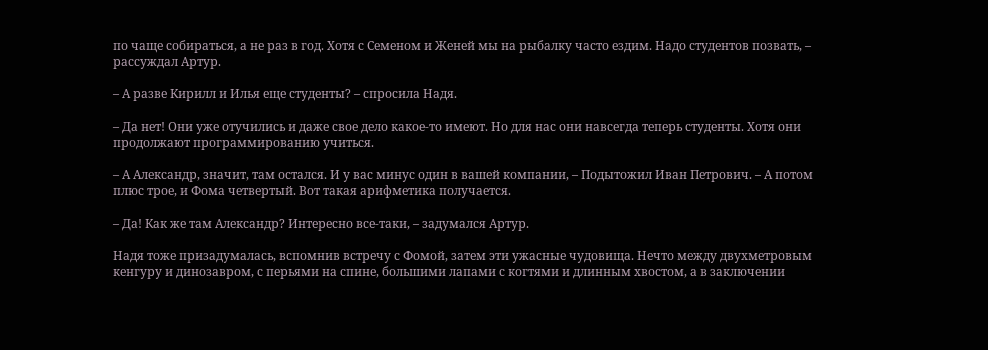по чаще собираться, а не раз в год. Хотя с Семеном и Женей мы на рыбалку часто ездим. Надо студентов позвать, – рассуждал Артур.

– А разве Кирилл и Илья еще студенты? – спросила Надя.

– Да нет! Они уже отучились и даже свое дело какое-то имеют. Но для нас они навсегда теперь студенты. Хотя они продолжают программированию учиться.

– А Александр, значит, там остался. И у вас минус один в вашей компании, – Подытожил Иван Петрович. – А потом плюс трое, и Фома четвертый. Вот такая арифметика получается.

– Да! Как же там Александр? Интересно все-таки, – задумался Артур.

Надя тоже призадумалась, вспомнив встречу с Фомой, затем эти ужасные чудовища. Нечто между двухметровым кенгуру и динозавром, с перьями на спине, большими лапами с когтями и длинным хвостом, а в заключении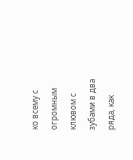ко всему с огромным клювом с зубами в два ряда, как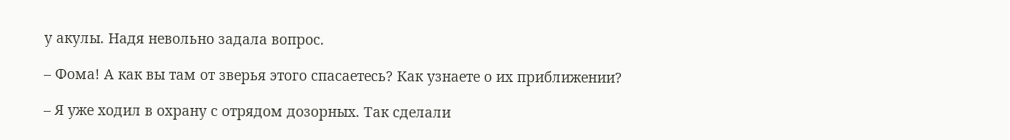у акулы. Надя невольно задала вопрос.

– Фома! А как вы там от зверья этого спасаетесь? Как узнаете о их приближении?

– Я уже ходил в охрану с отрядом дозорных. Так сделали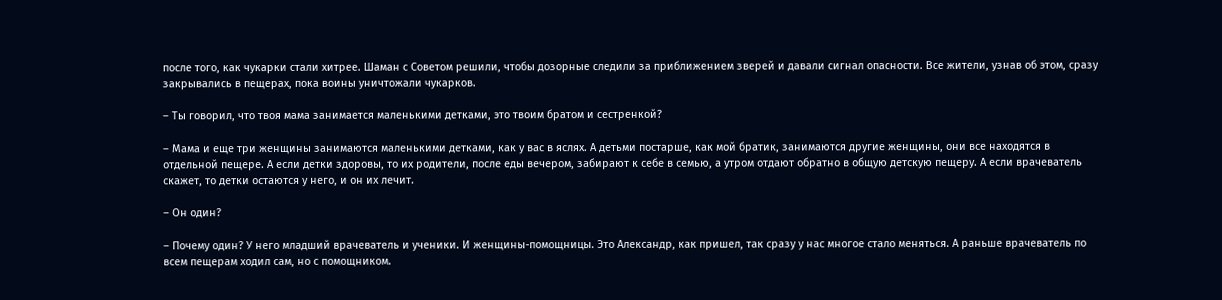после того, как чукарки стали хитрее. Шаман с Советом решили, чтобы дозорные следили за приближением зверей и давали сигнал опасности. Все жители, узнав об этом, сразу закрывались в пещерах, пока воины уничтожали чукарков.

– Ты говорил, что твоя мама занимается маленькими детками, это твоим братом и сестренкой?

– Мама и еще три женщины занимаются маленькими детками, как у вас в яслях. А детьми постарше, как мой братик, занимаются другие женщины, они все находятся в отдельной пещере. А если детки здоровы, то их родители, после еды вечером, забирают к себе в семью, а утром отдают обратно в общую детскую пещеру. А если врачеватель скажет, то детки остаются у него, и он их лечит.

– Он один?

– Почему один? У него младший врачеватель и ученики. И женщины-помощницы. Это Александр, как пришел, так сразу у нас многое стало меняться. А раньше врачеватель по всем пещерам ходил сам, но с помощником.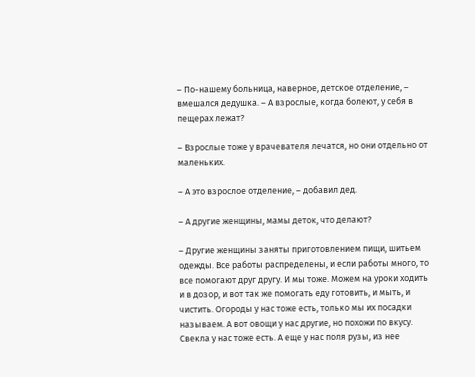– По-нашему больница, наверное, детское отделение, – вмешался дедушка. – А взрослые, когда болеют, у себя в пещерах лежат?

– Взрослые тоже у врачевателя лечатся, но они отдельно от маленьких.

– А это взрослое отделение, – добавил дед.

– А другие женщины, мамы деток, что делают?

– Другие женщины заняты приготовлением пищи, шитьем одежды. Все работы распределены, и если работы много, то все помогают друг другу. И мы тоже. Можем на уроки ходить и в дозор, и вот так же помогать еду готовить, и мыть, и чистить. Огороды у нас тоже есть, только мы их посадки называем. А вот овощи у нас другие, но похожи по вкусу. Свекла у нас тоже есть. А еще у нас поля рузы, из нее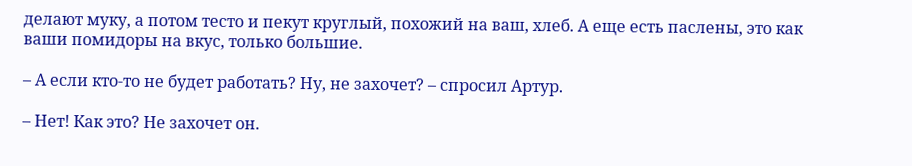делают муку, а потом тесто и пекут круглый, похожий на ваш, хлеб. А еще есть паслены, это как ваши помидоры на вкус, только большие.

– А если кто-то не будет работать? Ну, не захочет? – спросил Артур.

– Нет! Как это? Не захочет он.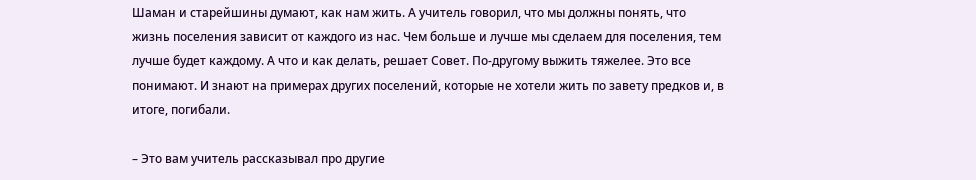Шаман и старейшины думают, как нам жить. А учитель говорил, что мы должны понять, что жизнь поселения зависит от каждого из нас. Чем больше и лучше мы сделаем для поселения, тем лучше будет каждому. А что и как делать, решает Совет. По-другому выжить тяжелее. Это все понимают. И знают на примерах других поселений, которые не хотели жить по завету предков и, в итоге, погибали.

– Это вам учитель рассказывал про другие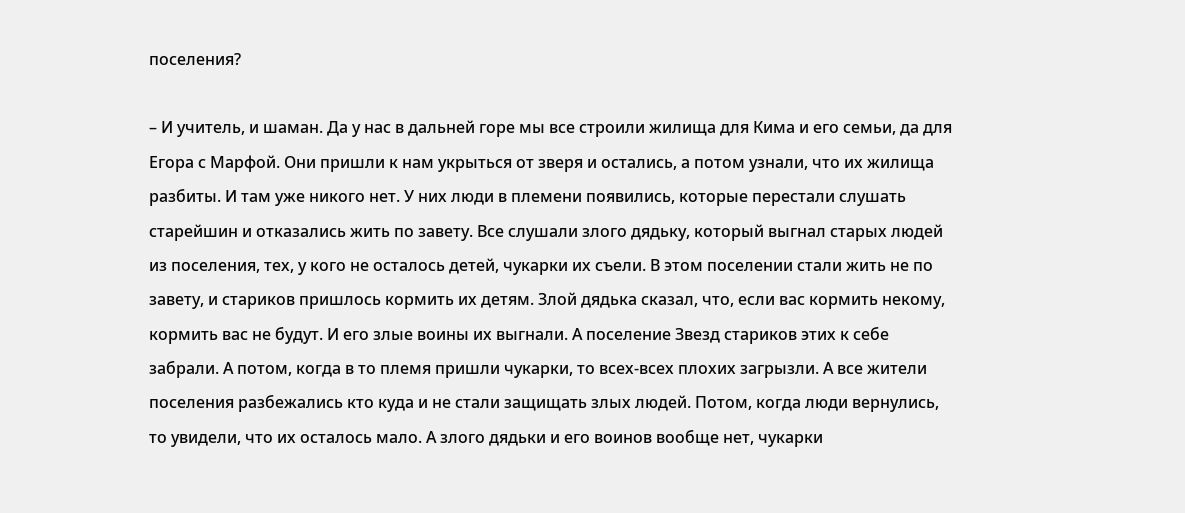поселения?

– И учитель, и шаман. Да у нас в дальней горе мы все строили жилища для Кима и его семьи, да для Егора с Марфой. Они пришли к нам укрыться от зверя и остались, а потом узнали, что их жилища разбиты. И там уже никого нет. У них люди в племени появились, которые перестали слушать старейшин и отказались жить по завету. Все слушали злого дядьку, который выгнал старых людей из поселения, тех, у кого не осталось детей, чукарки их съели. В этом поселении стали жить не по завету, и стариков пришлось кормить их детям. Злой дядька сказал, что, если вас кормить некому, кормить вас не будут. И его злые воины их выгнали. А поселение Звезд стариков этих к себе забрали. А потом, когда в то племя пришли чукарки, то всех-всех плохих загрызли. А все жители поселения разбежались кто куда и не стали защищать злых людей. Потом, когда люди вернулись, то увидели, что их осталось мало. А злого дядьки и его воинов вообще нет, чукарки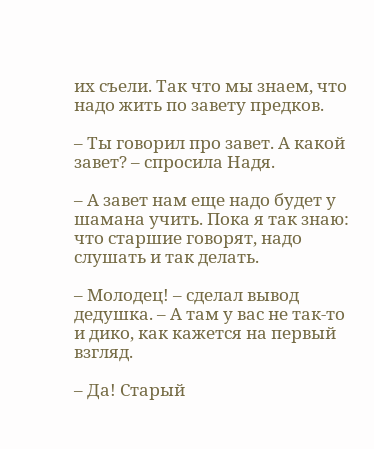их съели. Так что мы знаем, что надо жить по завету предков.

– Ты говорил про завет. А какой завет? – спросила Надя.

– А завет нам еще надо будет у шамана учить. Пока я так знаю: что старшие говорят, надо слушать и так делать.

– Молодец! – сделал вывод дедушка. – А там у вас не так-то и дико, как кажется на первый взгляд.

– Да! Старый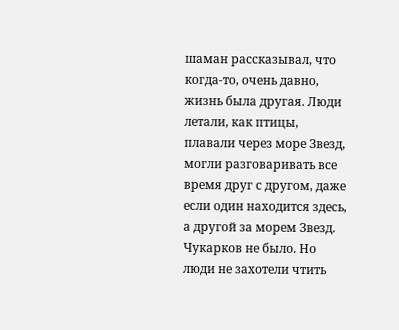шаман рассказывал, что когда-то, очень давно, жизнь была другая. Люди летали, как птицы, плавали через море Звезд, могли разговаривать все время друг с другом, даже если один находится здесь, а другой за морем Звезд. Чукарков не было. Но люди не захотели чтить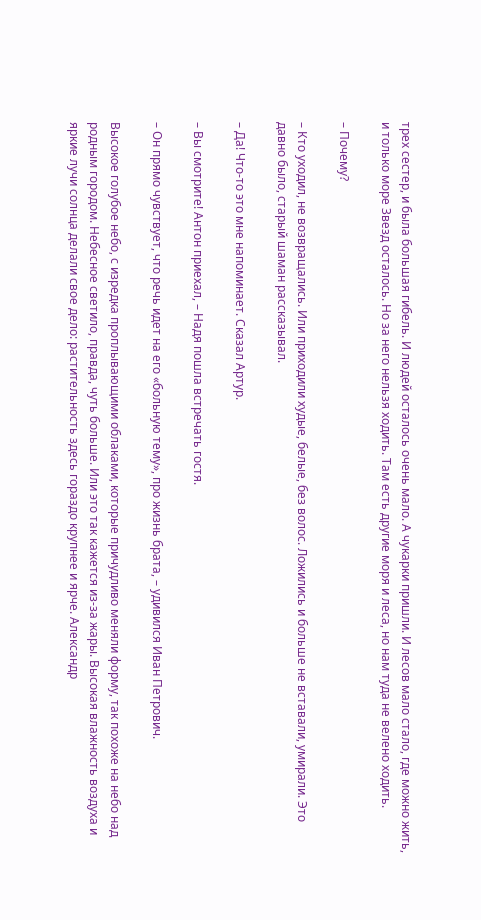трех сестер, и была большая гибель. И людей осталось очень мало. А чукарки пришли. И лесов мало стало, где можно жить, и только море Звезд осталось. Но за него нельзя ходить. Там есть другие моря и леса, но нам туда не велено ходить.

– Почему?

– Кто уходил, не возвращались. Или приходили худые, белые, без волос. Ложились и больше не вставали, умирали. Это давно было, старый шаман рассказывал.

– Да! Что-то это мне напоминает. Сказал Артур.

– Вы смотрите! Антон приехал, – Надя пошла встречать гостя.

– Он прямо чувствует, что речь идет на его «больную тему», про жизнь брата, – удивился Иван Петрович.

Высокое голубое небо, с изредка проплывающими облаками, которые причудливо меняли форму, так похоже на небо над родным городом. Небесное светило, правда, чуть больше. Или это так кажется из-за жары. Высокая влажность воздуха и яркие лучи солнца делали свое дело: растительность здесь гораздо крупнее и ярче. Александр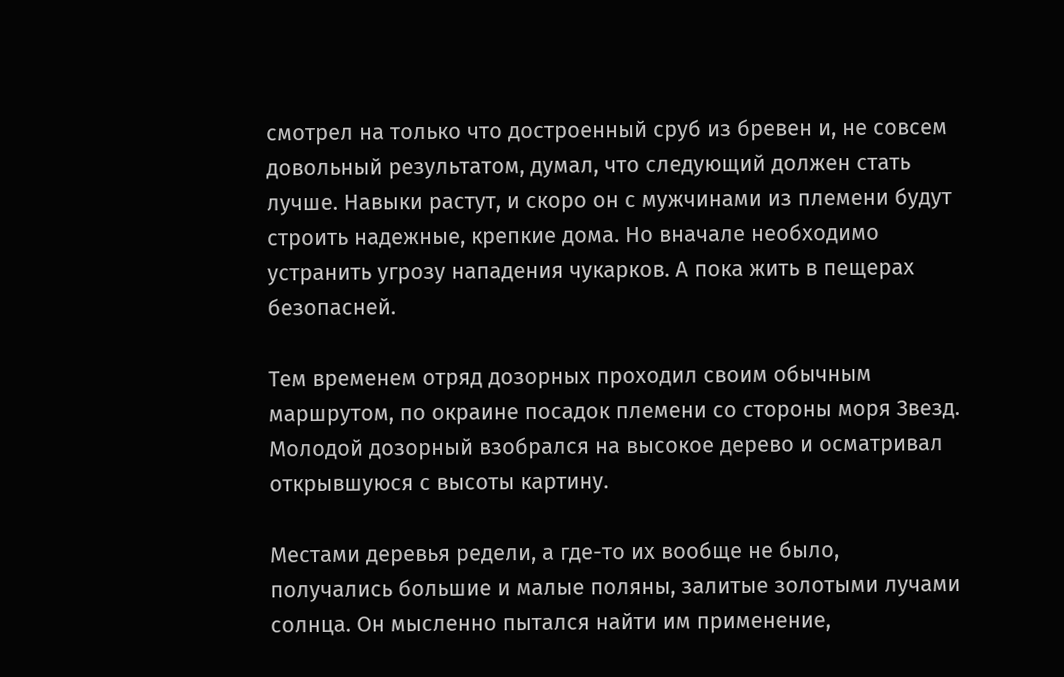смотрел на только что достроенный сруб из бревен и, не совсем довольный результатом, думал, что следующий должен стать лучше. Навыки растут, и скоро он с мужчинами из племени будут строить надежные, крепкие дома. Но вначале необходимо устранить угрозу нападения чукарков. А пока жить в пещерах безопасней.

Тем временем отряд дозорных проходил своим обычным маршрутом, по окраине посадок племени со стороны моря Звезд. Молодой дозорный взобрался на высокое дерево и осматривал открывшуюся с высоты картину.

Местами деревья редели, а где-то их вообще не было, получались большие и малые поляны, залитые золотыми лучами солнца. Он мысленно пытался найти им применение,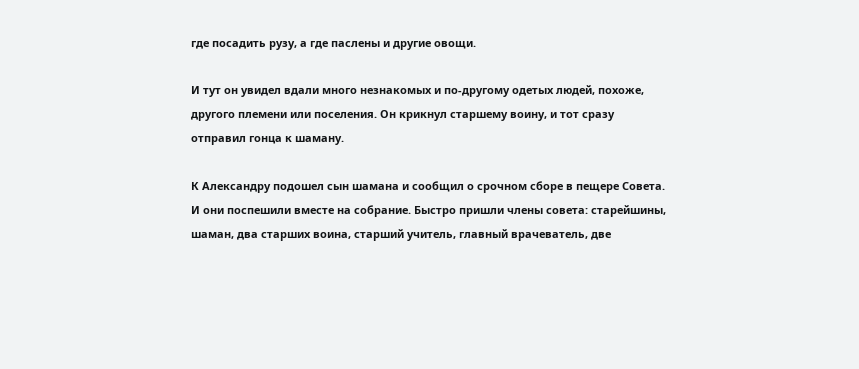где посадить рузу, а где паслены и другие овощи.

И тут он увидел вдали много незнакомых и по-другому одетых людей, похоже, другого племени или поселения. Он крикнул старшему воину, и тот сразу отправил гонца к шаману.

К Александру подошел сын шамана и сообщил о срочном сборе в пещере Совета. И они поспешили вместе на собрание. Быстро пришли члены совета: старейшины, шаман, два старших воина, старший учитель, главный врачеватель, две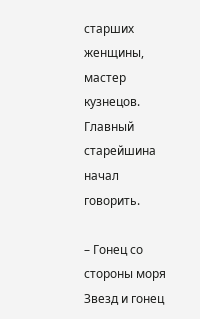старших женщины, мастер кузнецов. Главный старейшина начал говорить.

– Гонец со стороны моря Звезд и гонец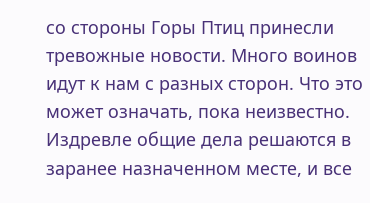со стороны Горы Птиц принесли тревожные новости. Много воинов идут к нам с разных сторон. Что это может означать, пока неизвестно. Издревле общие дела решаются в заранее назначенном месте, и все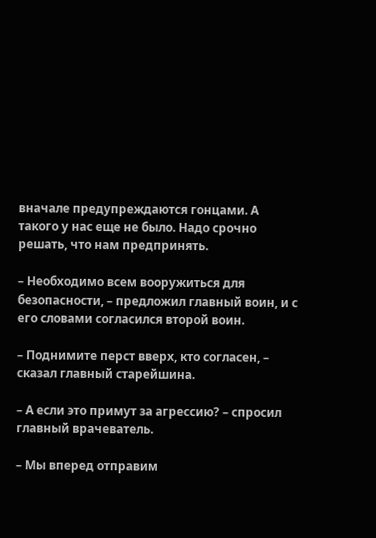вначале предупреждаются гонцами. А такого у нас еще не было. Надо срочно решать, что нам предпринять.

– Необходимо всем вооружиться для безопасности, – предложил главный воин, и с его словами согласился второй воин.

– Поднимите перст вверх, кто согласен, – сказал главный старейшина.

– А если это примут за агрессию? – спросил главный врачеватель.

– Мы вперед отправим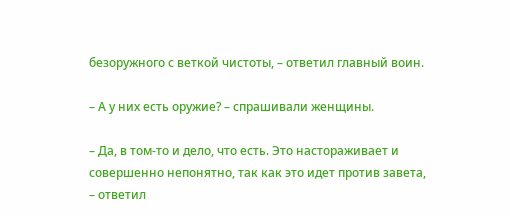безоружного с веткой чистоты, – ответил главный воин.

– А у них есть оружие? – спрашивали женщины.

– Да, в том-то и дело, что есть. Это настораживает и совершенно непонятно, так как это идет против завета, – ответил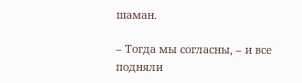шаман.

– Тогда мы согласны, – и все подняли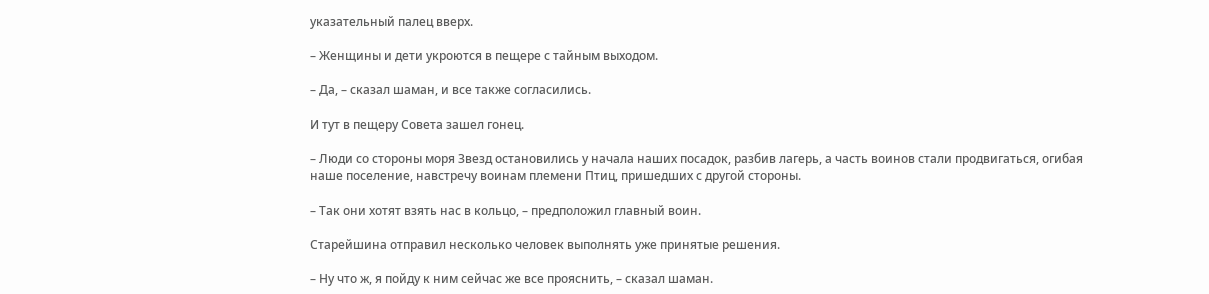указательный палец вверх.

– Женщины и дети укроются в пещере с тайным выходом.

– Да, – сказал шаман, и все также согласились.

И тут в пещеру Совета зашел гонец.

– Люди со стороны моря Звезд остановились у начала наших посадок, разбив лагерь, а часть воинов стали продвигаться, огибая наше поселение, навстречу воинам племени Птиц, пришедших с другой стороны.

– Так они хотят взять нас в кольцо, – предположил главный воин.

Старейшина отправил несколько человек выполнять уже принятые решения.

– Ну что ж, я пойду к ним сейчас же все прояснить, – сказал шаман.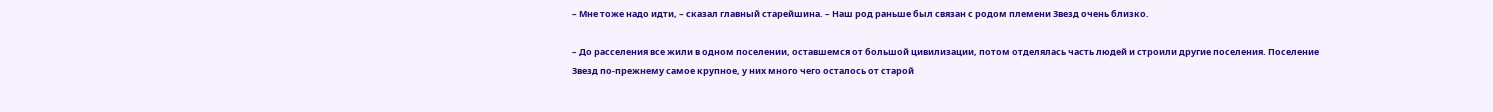– Мне тоже надо идти, – сказал главный старейшина. – Наш род раньше был связан с родом племени Звезд очень близко.

– До расселения все жили в одном поселении, оставшемся от большой цивилизации, потом отделялась часть людей и строили другие поселения. Поселение Звезд по-прежнему самое крупное, у них много чего осталось от старой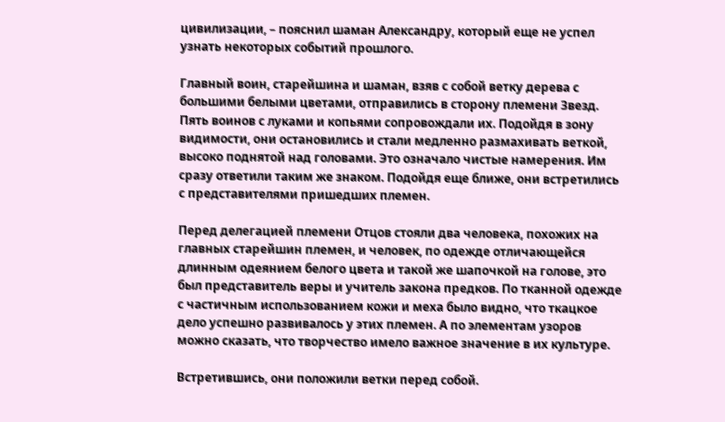цивилизации, – пояснил шаман Александру, который еще не успел узнать некоторых событий прошлого.

Главный воин, старейшина и шаман, взяв с собой ветку дерева с большими белыми цветами, отправились в сторону племени Звезд. Пять воинов с луками и копьями сопровождали их. Подойдя в зону видимости, они остановились и стали медленно размахивать веткой, высоко поднятой над головами. Это означало чистые намерения. Им сразу ответили таким же знаком. Подойдя еще ближе, они встретились с представителями пришедших племен.

Перед делегацией племени Отцов стояли два человека, похожих на главных старейшин племен, и человек, по одежде отличающейся длинным одеянием белого цвета и такой же шапочкой на голове, это был представитель веры и учитель закона предков. По тканной одежде с частичным использованием кожи и меха было видно, что ткацкое дело успешно развивалось у этих племен. А по элементам узоров можно сказать, что творчество имело важное значение в их культуре.

Встретившись, они положили ветки перед собой.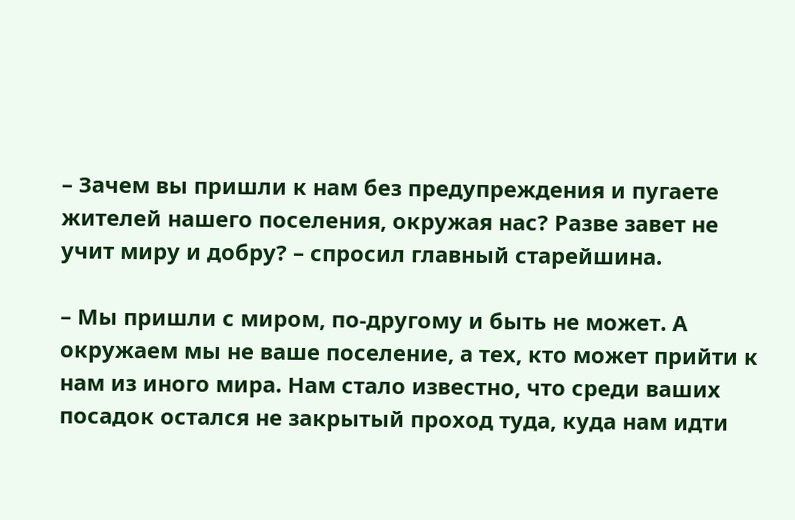– Зачем вы пришли к нам без предупреждения и пугаете жителей нашего поселения, окружая нас? Разве завет не учит миру и добру? – спросил главный старейшина.

– Мы пришли с миром, по-другому и быть не может. А окружаем мы не ваше поселение, а тех, кто может прийти к нам из иного мира. Нам стало известно, что среди ваших посадок остался не закрытый проход туда, куда нам идти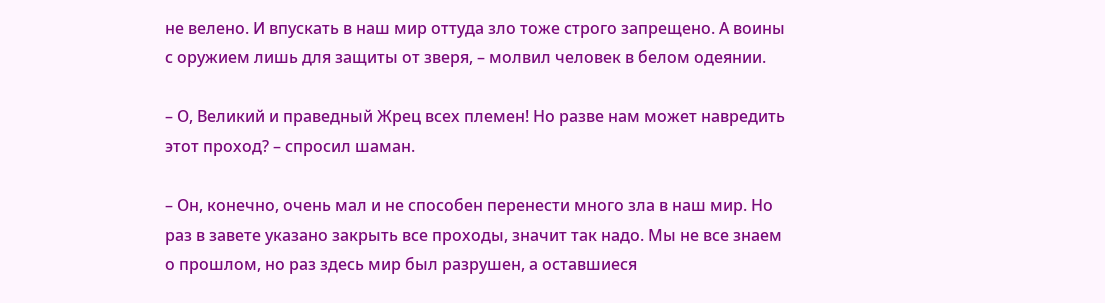не велено. И впускать в наш мир оттуда зло тоже строго запрещено. А воины с оружием лишь для защиты от зверя, – молвил человек в белом одеянии.

– О, Великий и праведный Жрец всех племен! Но разве нам может навредить этот проход? – спросил шаман.

– Он, конечно, очень мал и не способен перенести много зла в наш мир. Но раз в завете указано закрыть все проходы, значит так надо. Мы не все знаем о прошлом, но раз здесь мир был разрушен, а оставшиеся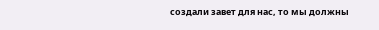создали завет для нас, то мы должны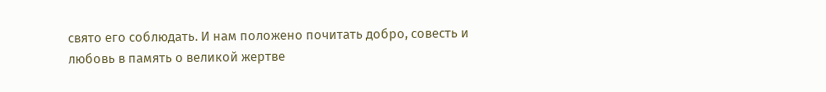свято его соблюдать. И нам положено почитать добро, совесть и любовь в память о великой жертве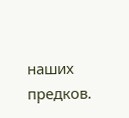наших предков.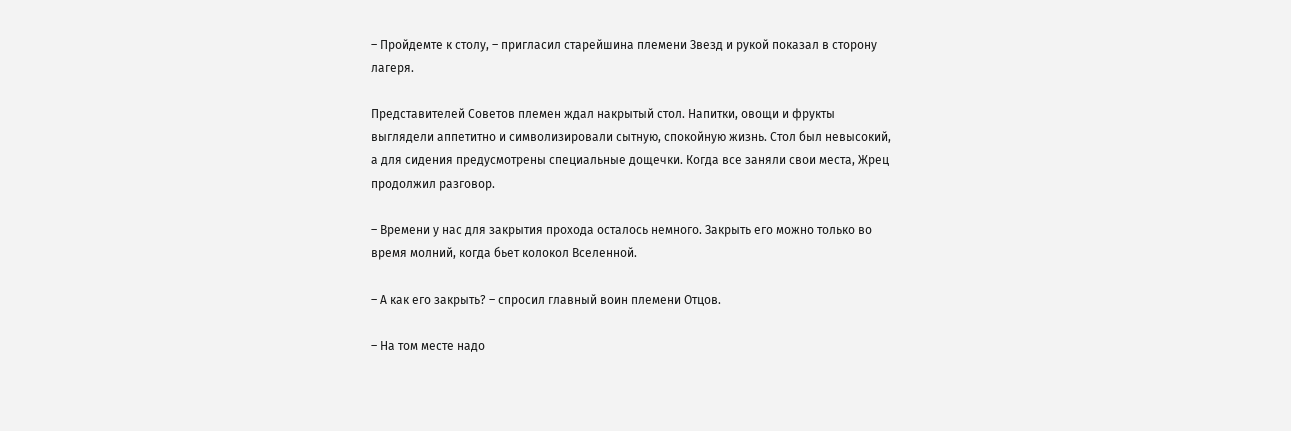– Пройдемте к столу, – пригласил старейшина племени Звезд и рукой показал в сторону лагеря.

Представителей Советов племен ждал накрытый стол. Напитки, овощи и фрукты выглядели аппетитно и символизировали сытную, спокойную жизнь. Стол был невысокий, а для сидения предусмотрены специальные дощечки. Когда все заняли свои места, Жрец продолжил разговор.

– Времени у нас для закрытия прохода осталось немного. Закрыть его можно только во время молний, когда бьет колокол Вселенной.

– А как его закрыть? – спросил главный воин племени Отцов.

– На том месте надо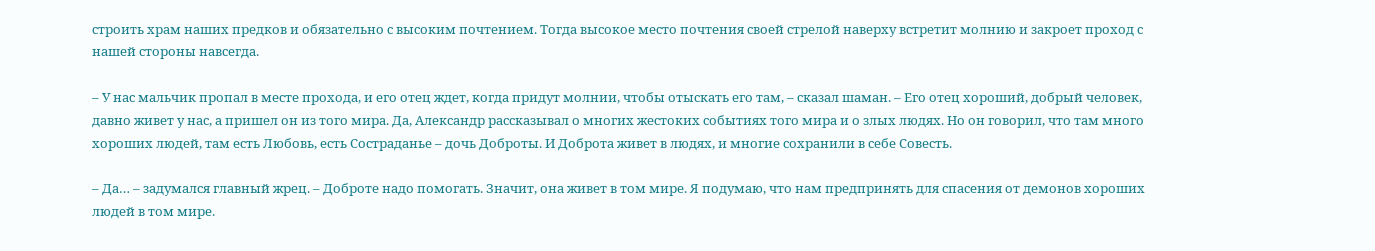строить храм наших предков и обязательно с высоким почтением. Тогда высокое место почтения своей стрелой наверху встретит молнию и закроет проход с нашей стороны навсегда.

– У нас мальчик пропал в месте прохода, и его отец ждет, когда придут молнии, чтобы отыскать его там, – сказал шаман. – Его отец хороший, добрый человек, давно живет у нас, а пришел он из того мира. Да, Александр рассказывал о многих жестоких событиях того мира и о злых людях. Но он говорил, что там много хороших людей, там есть Любовь, есть Состраданье – дочь Доброты. И Доброта живет в людях, и многие сохранили в себе Совесть.

– Да… – задумался главный жрец. – Доброте надо помогать. Значит, она живет в том мире. Я подумаю, что нам предпринять для спасения от демонов хороших людей в том мире.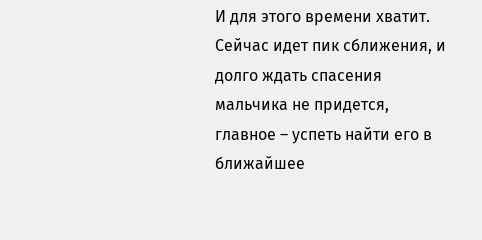И для этого времени хватит. Сейчас идет пик сближения, и долго ждать спасения мальчика не придется, главное – успеть найти его в ближайшее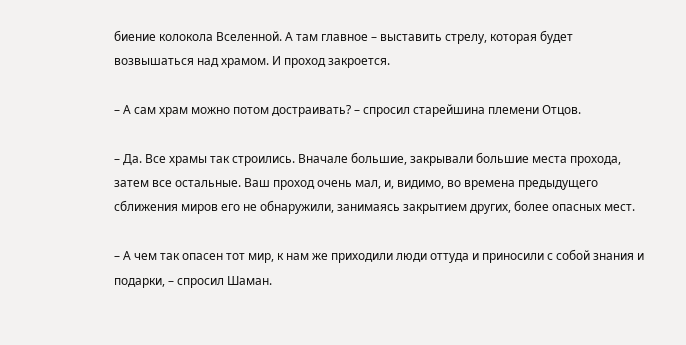биение колокола Вселенной. А там главное – выставить стрелу, которая будет возвышаться над храмом. И проход закроется.

– А сам храм можно потом достраивать? – спросил старейшина племени Отцов.

– Да. Все храмы так строились. Вначале большие, закрывали большие места прохода, затем все остальные. Ваш проход очень мал, и, видимо, во времена предыдущего сближения миров его не обнаружили, занимаясь закрытием других, более опасных мест.

– А чем так опасен тот мир, к нам же приходили люди оттуда и приносили с собой знания и подарки, – спросил Шаман.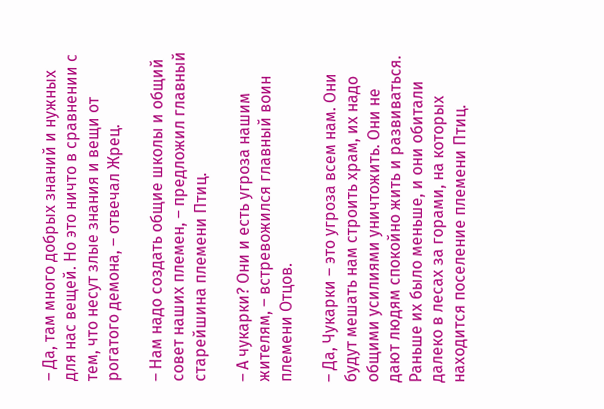– Да, там много добрых знаний и нужных для нас вещей. Но это ничто в сравнении с тем, что несут злые знания и вещи от рогатого демона, – отвечал Жрец.

– Нам надо создать общие школы и общий совет наших племен, – предложил главный старейшина племени Птиц.

– А чукарки? Они и есть угроза нашим жителям, – встревожился главный воин племени Отцов.

– Да, Чукарки – это угроза всем нам. Они будут мешать нам строить храм, их надо общими усилиями уничтожить. Они не дают людям спокойно жить и развиваться. Раньше их было меньше, и они обитали далеко в лесах за горами, на которых находится поселение племени Птиц.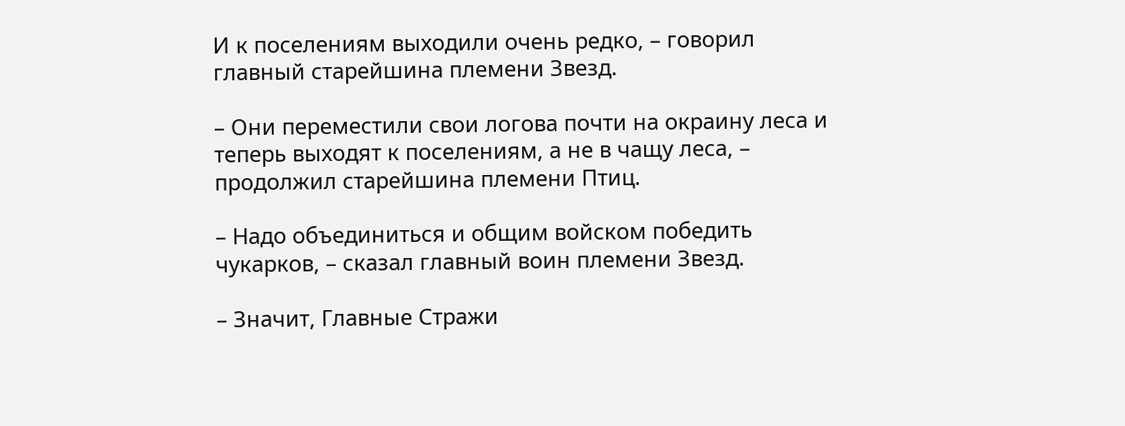И к поселениям выходили очень редко, – говорил главный старейшина племени Звезд.

– Они переместили свои логова почти на окраину леса и теперь выходят к поселениям, а не в чащу леса, – продолжил старейшина племени Птиц.

– Надо объединиться и общим войском победить чукарков, – сказал главный воин племени Звезд.

– Значит, Главные Стражи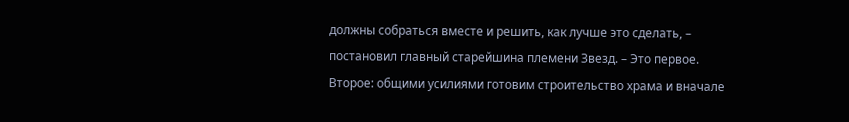должны собраться вместе и решить, как лучше это сделать, – постановил главный старейшина племени Звезд. – Это первое. Второе: общими усилиями готовим строительство храма и вначале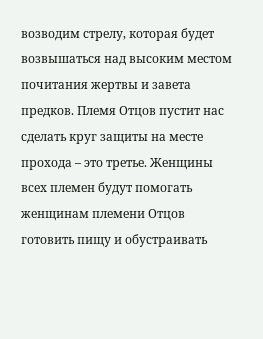возводим стрелу, которая будет возвышаться над высоким местом почитания жертвы и завета предков. Племя Отцов пустит нас сделать круг защиты на месте прохода – это третье. Женщины всех племен будут помогать женщинам племени Отцов готовить пищу и обустраивать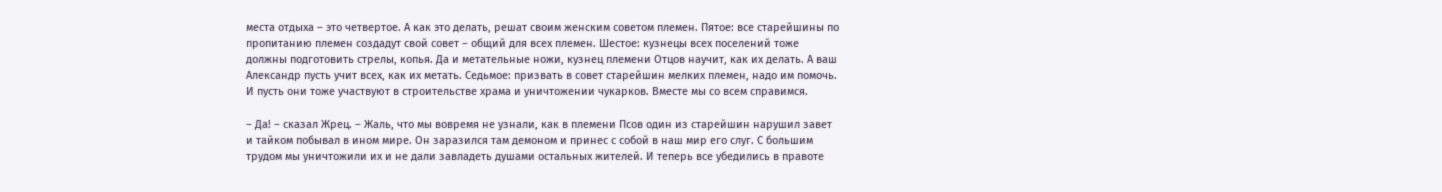места отдыха – это четвертое. А как это делать, решат своим женским советом племен. Пятое: все старейшины по пропитанию племен создадут свой совет – общий для всех племен. Шестое: кузнецы всех поселений тоже должны подготовить стрелы, копья. Да и метательные ножи, кузнец племени Отцов научит, как их делать. А ваш Александр пусть учит всех, как их метать. Седьмое: призвать в совет старейшин мелких племен, надо им помочь. И пусть они тоже участвуют в строительстве храма и уничтожении чукарков. Вместе мы со всем справимся.

– Да! – сказал Жрец. – Жаль, что мы вовремя не узнали, как в племени Псов один из старейшин нарушил завет и тайком побывал в ином мире. Он заразился там демоном и принес с собой в наш мир его слуг. С большим трудом мы уничтожили их и не дали завладеть душами остальных жителей. И теперь все убедились в правоте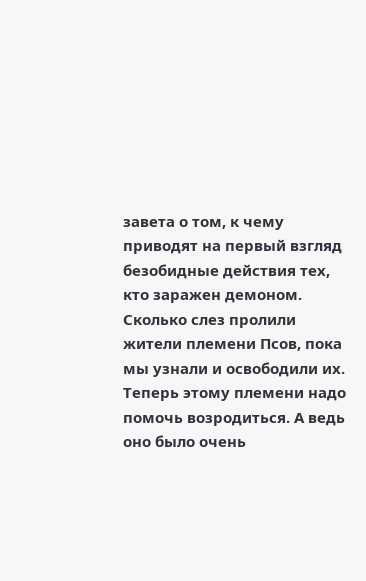завета о том, к чему приводят на первый взгляд безобидные действия тех, кто заражен демоном. Сколько слез пролили жители племени Псов, пока мы узнали и освободили их. Теперь этому племени надо помочь возродиться. А ведь оно было очень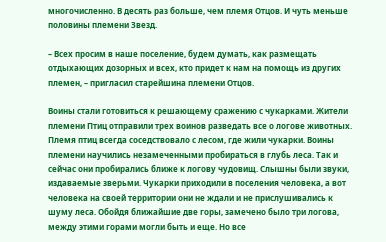многочисленно. В десять раз больше, чем племя Отцов. И чуть меньше половины племени Звезд.

– Всех просим в наше поселение, будем думать, как размещать отдыхающих дозорных и всех, кто придет к нам на помощь из других племен, – пригласил старейшина племени Отцов.

Воины стали готовиться к решающему сражению с чукарками. Жители племени Птиц отправили трех воинов разведать все о логове животных. Племя птиц всегда соседствовало с лесом, где жили чукарки. Воины племени научились незамеченными пробираться в глубь леса. Так и сейчас они пробирались ближе к логову чудовищ. Слышны были звуки, издаваемые зверьми. Чукарки приходили в поселения человека, а вот человека на своей территории они не ждали и не прислушивались к шуму леса. Обойдя ближайшие две горы, замечено было три логова, между этими горами могли быть и еще. Но все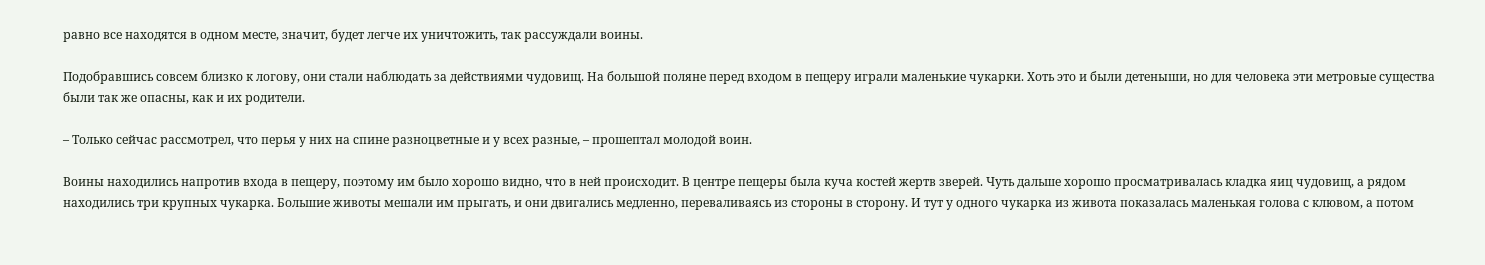равно все находятся в одном месте, значит, будет легче их уничтожить, так рассуждали воины.

Подобравшись совсем близко к логову, они стали наблюдать за действиями чудовищ. На большой поляне перед входом в пещеру играли маленькие чукарки. Хоть это и были детеныши, но для человека эти метровые существа были так же опасны, как и их родители.

– Только сейчас рассмотрел, что перья у них на спине разноцветные и у всех разные, – прошептал молодой воин.

Воины находились напротив входа в пещеру, поэтому им было хорошо видно, что в ней происходит. В центре пещеры была куча костей жертв зверей. Чуть дальше хорошо просматривалась кладка яиц чудовищ, а рядом находились три крупных чукарка. Большие животы мешали им прыгать, и они двигались медленно, переваливаясь из стороны в сторону. И тут у одного чукарка из живота показалась маленькая голова с клювом, а потом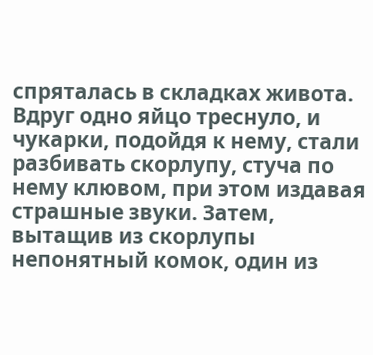спряталась в складках живота. Вдруг одно яйцо треснуло, и чукарки, подойдя к нему, стали разбивать скорлупу, стуча по нему клювом, при этом издавая страшные звуки. Затем, вытащив из скорлупы непонятный комок, один из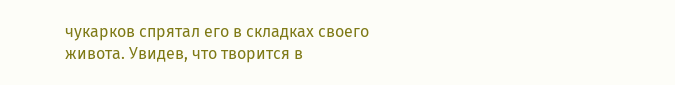чукарков спрятал его в складках своего живота. Увидев, что творится в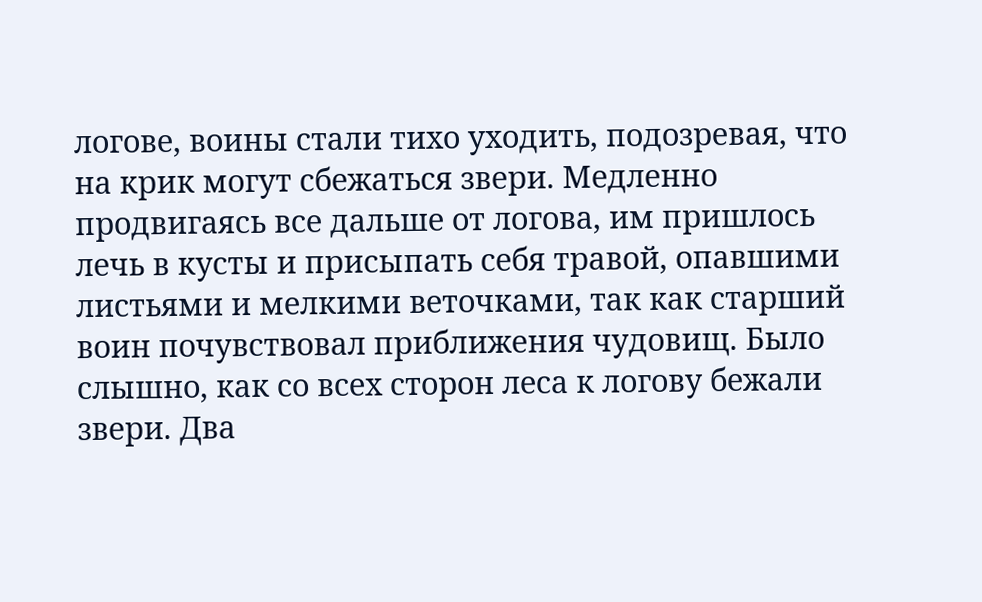логове, воины стали тихо уходить, подозревая, что на крик могут сбежаться звери. Медленно продвигаясь все дальше от логова, им пришлось лечь в кусты и присыпать себя травой, опавшими листьями и мелкими веточками, так как старший воин почувствовал приближения чудовищ. Было слышно, как со всех сторон леса к логову бежали звери. Два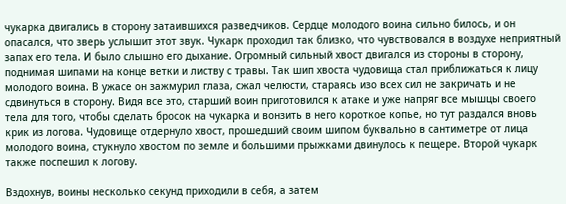чукарка двигались в сторону затаившихся разведчиков. Сердце молодого воина сильно билось, и он опасался, что зверь услышит этот звук. Чукарк проходил так близко, что чувствовался в воздухе неприятный запах его тела. И было слышно его дыхание. Огромный сильный хвост двигался из стороны в сторону, поднимая шипами на конце ветки и листву с травы. Так шип хвоста чудовища стал приближаться к лицу молодого воина. В ужасе он зажмурил глаза, сжал челюсти, стараясь изо всех сил не закричать и не сдвинуться в сторону. Видя все это, старший воин приготовился к атаке и уже напряг все мышцы своего тела для того, чтобы сделать бросок на чукарка и вонзить в него короткое копье, но тут раздался вновь крик из логова. Чудовище отдернуло хвост, прошедший своим шипом буквально в сантиметре от лица молодого воина, стукнуло хвостом по земле и большими прыжками двинулось к пещере. Второй чукарк также поспешил к логову.

Вздохнув, воины несколько секунд приходили в себя, а затем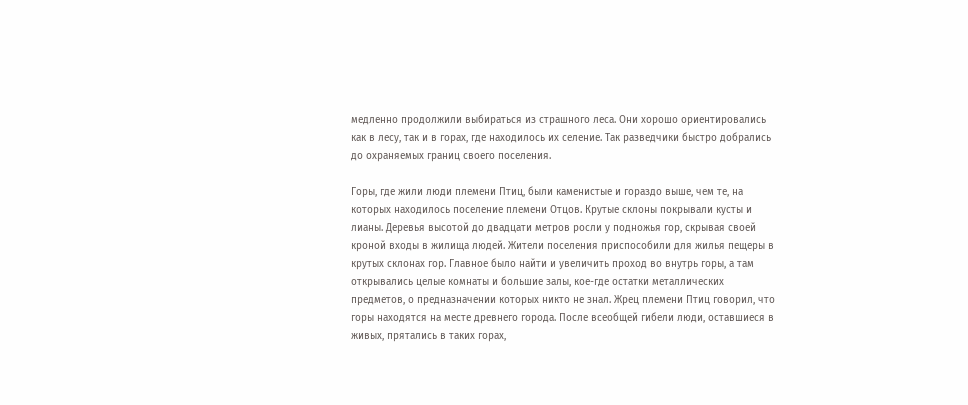медленно продолжили выбираться из страшного леса. Они хорошо ориентировались как в лесу, так и в горах, где находилось их селение. Так разведчики быстро добрались до охраняемых границ своего поселения.

Горы, где жили люди племени Птиц, были каменистые и гораздо выше, чем те, на которых находилось поселение племени Отцов. Крутые склоны покрывали кусты и лианы. Деревья высотой до двадцати метров росли у подножья гор, скрывая своей кроной входы в жилища людей. Жители поселения приспособили для жилья пещеры в крутых склонах гор. Главное было найти и увеличить проход во внутрь горы, а там открывались целые комнаты и большие залы, кое-где остатки металлических предметов, о предназначении которых никто не знал. Жрец племени Птиц говорил, что горы находятся на месте древнего города. После всеобщей гибели люди, оставшиеся в живых, прятались в таких горах,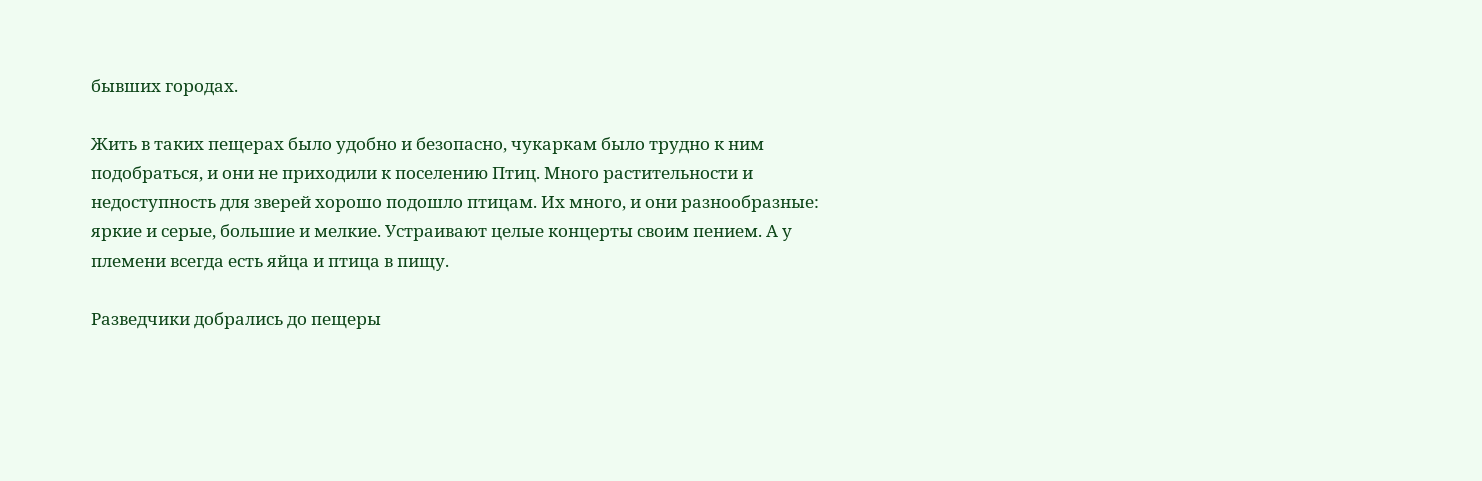бывших городах.

Жить в таких пещерах было удобно и безопасно, чукаркам было трудно к ним подобраться, и они не приходили к поселению Птиц. Много растительности и недоступность для зверей хорошо подошло птицам. Их много, и они разнообразные: яркие и серые, большие и мелкие. Устраивают целые концерты своим пением. А у племени всегда есть яйца и птица в пищу.

Разведчики добрались до пещеры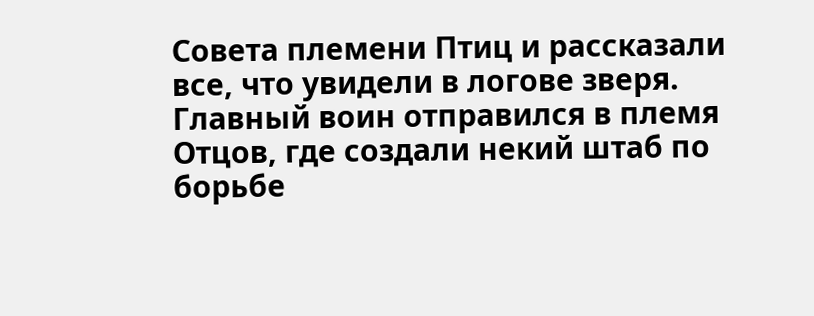Совета племени Птиц и рассказали все, что увидели в логове зверя. Главный воин отправился в племя Отцов, где создали некий штаб по борьбе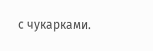с чукарками.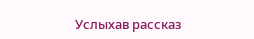Услыхав рассказ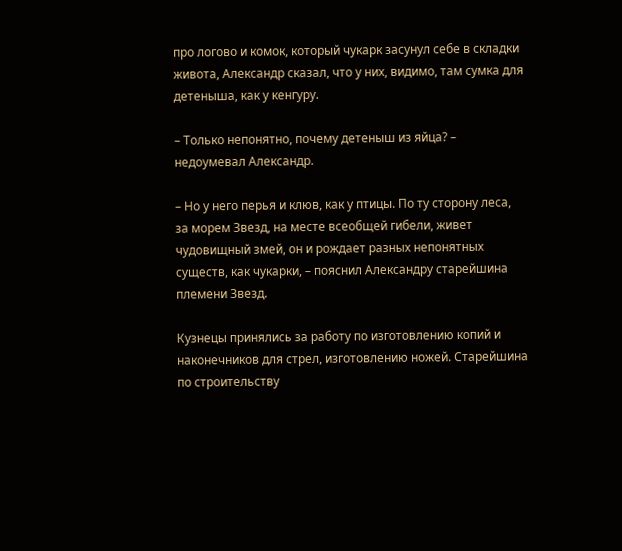про логово и комок, который чукарк засунул себе в складки живота, Александр сказал, что у них, видимо, там сумка для детеныша, как у кенгуру.

– Только непонятно, почему детеныш из яйца? – недоумевал Александр.

– Но у него перья и клюв, как у птицы. По ту сторону леса, за морем Звезд, на месте всеобщей гибели, живет чудовищный змей, он и рождает разных непонятных существ, как чукарки, – пояснил Александру старейшина племени Звезд.

Кузнецы принялись за работу по изготовлению копий и наконечников для стрел, изготовлению ножей. Старейшина по строительству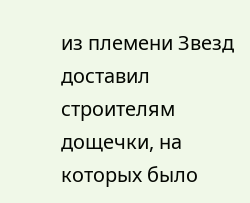из племени Звезд доставил строителям дощечки, на которых было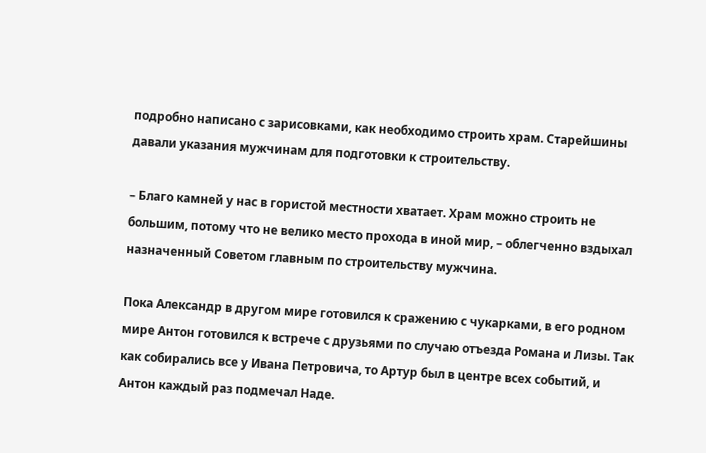подробно написано с зарисовками, как необходимо строить храм. Старейшины давали указания мужчинам для подготовки к строительству.

– Благо камней у нас в гористой местности хватает. Храм можно строить не большим, потому что не велико место прохода в иной мир, – облегченно вздыхал назначенный Советом главным по строительству мужчина.

Пока Александр в другом мире готовился к сражению с чукарками, в его родном мире Антон готовился к встрече с друзьями по случаю отъезда Романа и Лизы. Так как собирались все у Ивана Петровича, то Артур был в центре всех событий, и Антон каждый раз подмечал Наде.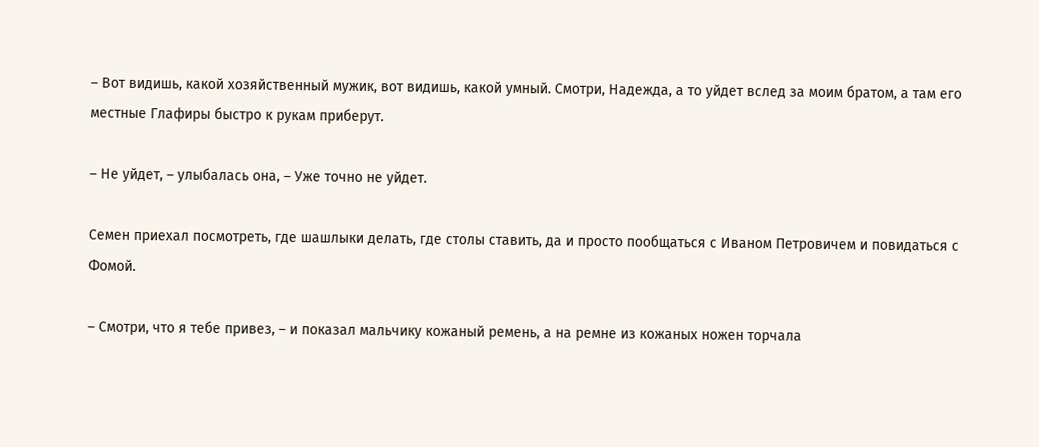– Вот видишь, какой хозяйственный мужик, вот видишь, какой умный. Смотри, Надежда, а то уйдет вслед за моим братом, а там его местные Глафиры быстро к рукам приберут.

– Не уйдет, – улыбалась она, – Уже точно не уйдет.

Семен приехал посмотреть, где шашлыки делать, где столы ставить, да и просто пообщаться с Иваном Петровичем и повидаться с Фомой.

– Смотри, что я тебе привез, – и показал мальчику кожаный ремень, а на ремне из кожаных ножен торчала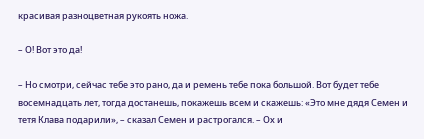красивая разноцветная рукоять ножа.

– О! Вот это да!

– Но смотри, сейчас тебе это рано, да и ремень тебе пока большой. Вот будет тебе восемнадцать лет, тогда достанешь, покажешь всем и скажешь: «Это мне дядя Семен и тетя Клава подарили», – сказал Семен и растрогался. – Ох и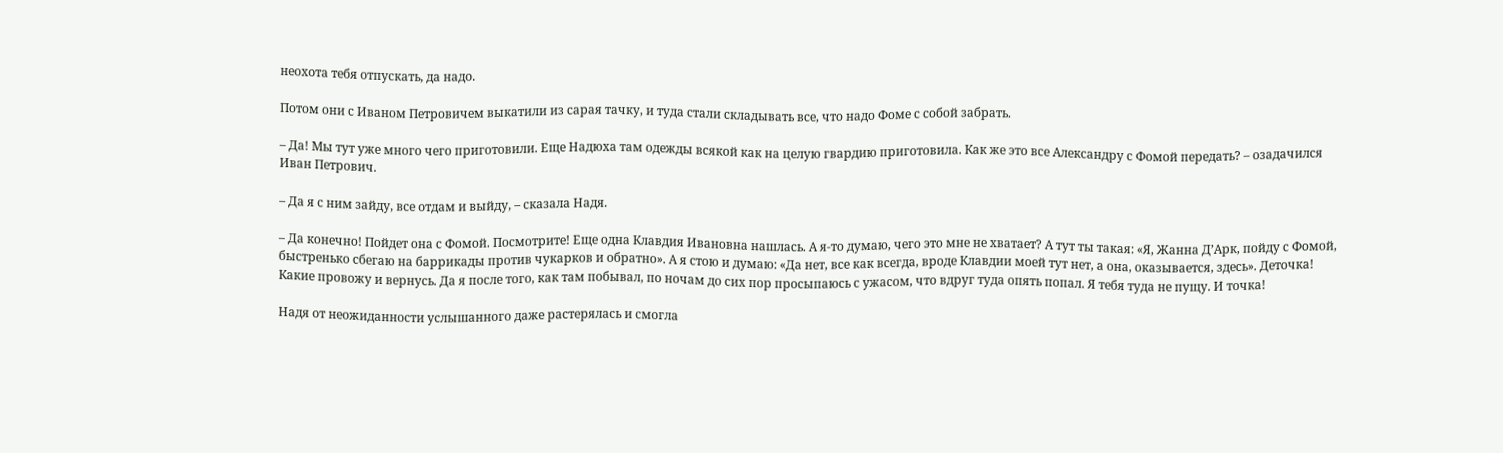неохота тебя отпускать, да надо.

Потом они с Иваном Петровичем выкатили из сарая тачку, и туда стали складывать все, что надо Фоме с собой забрать.

– Да! Мы тут уже много чего приготовили. Еще Надюха там одежды всякой как на целую гвардию приготовила. Как же это все Александру с Фомой передать? – озадачился Иван Петрович.

– Да я с ним зайду, все отдам и выйду, – сказала Надя.

– Да конечно! Пойдет она с Фомой. Посмотрите! Еще одна Клавдия Ивановна нашлась. А я-то думаю, чего это мне не хватает? А тут ты такая: «Я, Жанна Д’Арк, пойду с Фомой, быстренько сбегаю на баррикады против чукарков и обратно». А я стою и думаю: «Да нет, все как всегда, вроде Клавдии моей тут нет, а она, оказывается, здесь». Деточка! Какие провожу и вернусь. Да я после того, как там побывал, по ночам до сих пор просыпаюсь с ужасом, что вдруг туда опять попал. Я тебя туда не пущу. И точка!

Надя от неожиданности услышанного даже растерялась и смогла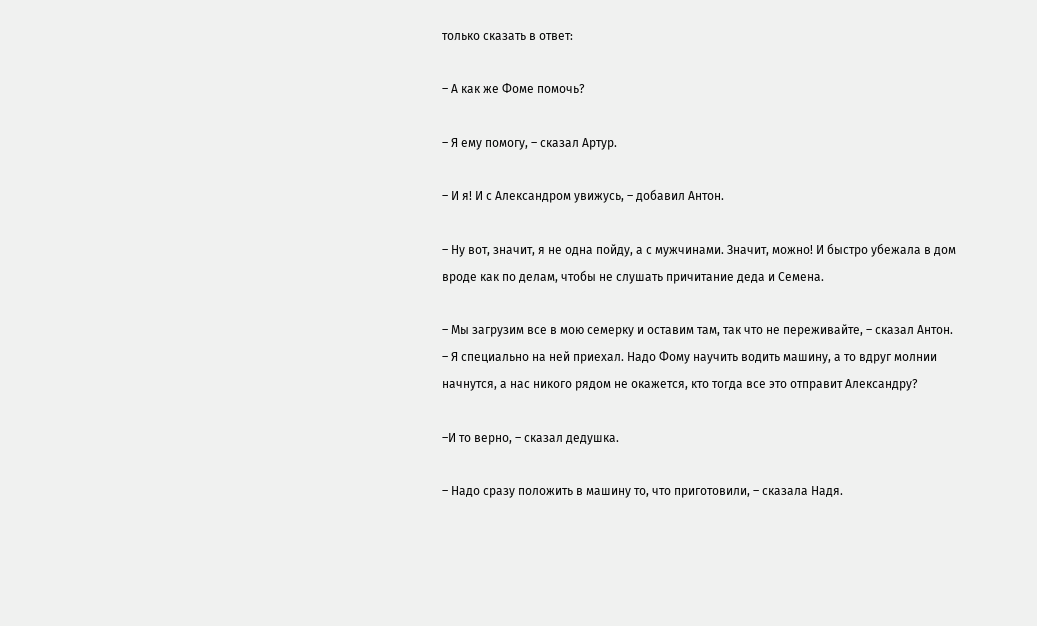только сказать в ответ:

– А как же Фоме помочь?

– Я ему помогу, – сказал Артур.

– И я! И с Александром увижусь, – добавил Антон.

– Ну вот, значит, я не одна пойду, а с мужчинами. Значит, можно! И быстро убежала в дом вроде как по делам, чтобы не слушать причитание деда и Семена.

– Мы загрузим все в мою семерку и оставим там, так что не переживайте, – сказал Антон. – Я специально на ней приехал. Надо Фому научить водить машину, а то вдруг молнии начнутся, а нас никого рядом не окажется, кто тогда все это отправит Александру?

–И то верно, – сказал дедушка.

– Надо сразу положить в машину то, что приготовили, – сказала Надя.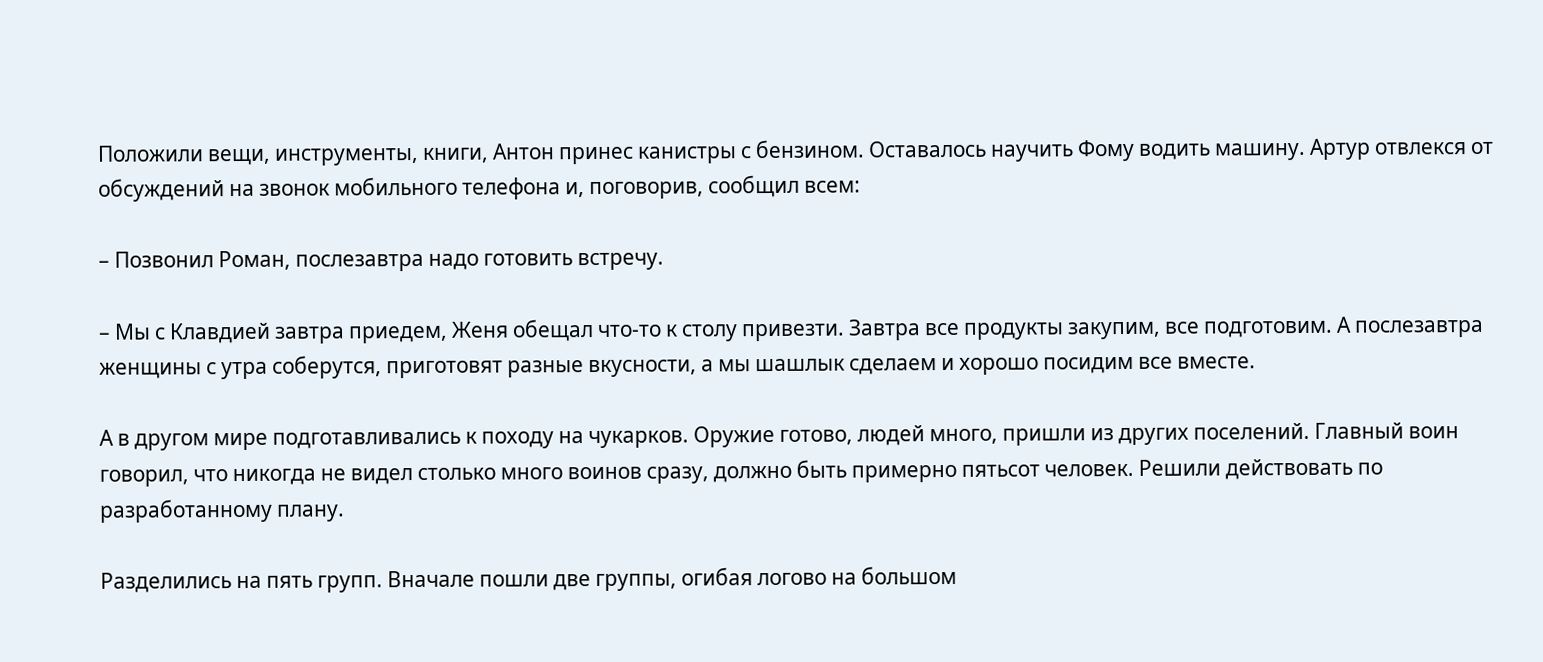Положили вещи, инструменты, книги, Антон принес канистры с бензином. Оставалось научить Фому водить машину. Артур отвлекся от обсуждений на звонок мобильного телефона и, поговорив, сообщил всем:

– Позвонил Роман, послезавтра надо готовить встречу.

– Мы с Клавдией завтра приедем, Женя обещал что-то к столу привезти. Завтра все продукты закупим, все подготовим. А послезавтра женщины с утра соберутся, приготовят разные вкусности, а мы шашлык сделаем и хорошо посидим все вместе.

А в другом мире подготавливались к походу на чукарков. Оружие готово, людей много, пришли из других поселений. Главный воин говорил, что никогда не видел столько много воинов сразу, должно быть примерно пятьсот человек. Решили действовать по разработанному плану.

Разделились на пять групп. Вначале пошли две группы, огибая логово на большом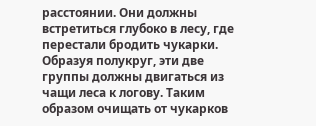расстоянии. Они должны встретиться глубоко в лесу, где перестали бродить чукарки. Образуя полукруг, эти две группы должны двигаться из чащи леса к логову. Таким образом очищать от чукарков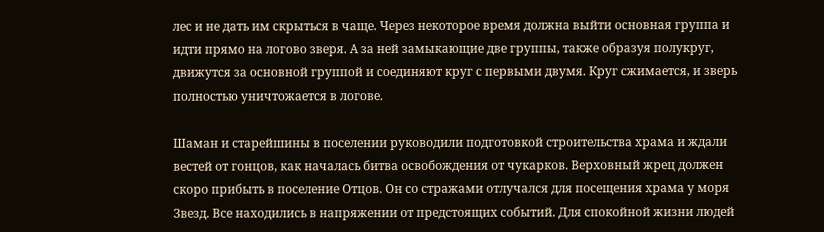лес и не дать им скрыться в чаще. Через некоторое время должна выйти основная группа и идти прямо на логово зверя. А за ней замыкающие две группы, также образуя полукруг, движутся за основной группой и соединяют круг с первыми двумя. Круг сжимается, и зверь полностью уничтожается в логове.

Шаман и старейшины в поселении руководили подготовкой строительства храма и ждали вестей от гонцов, как началась битва освобождения от чукарков. Верховный жрец должен скоро прибыть в поселение Отцов. Он со стражами отлучался для посещения храма у моря Звезд. Все находились в напряжении от предстоящих событий. Для спокойной жизни людей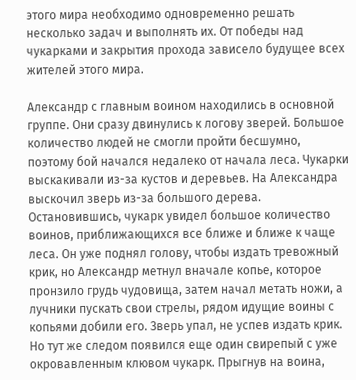этого мира необходимо одновременно решать несколько задач и выполнять их. От победы над чукарками и закрытия прохода зависело будущее всех жителей этого мира.

Александр с главным воином находились в основной группе. Они сразу двинулись к логову зверей. Большое количество людей не смогли пройти бесшумно, поэтому бой начался недалеко от начала леса. Чукарки выскакивали из-за кустов и деревьев. На Александра выскочил зверь из-за большого дерева. Остановившись, чукарк увидел большое количество воинов, приближающихся все ближе и ближе к чаще леса. Он уже поднял голову, чтобы издать тревожный крик, но Александр метнул вначале копье, которое пронзило грудь чудовища, затем начал метать ножи, а лучники пускать свои стрелы, рядом идущие воины с копьями добили его. Зверь упал, не успев издать крик. Но тут же следом появился еще один свирепый с уже окровавленным клювом чукарк. Прыгнув на воина,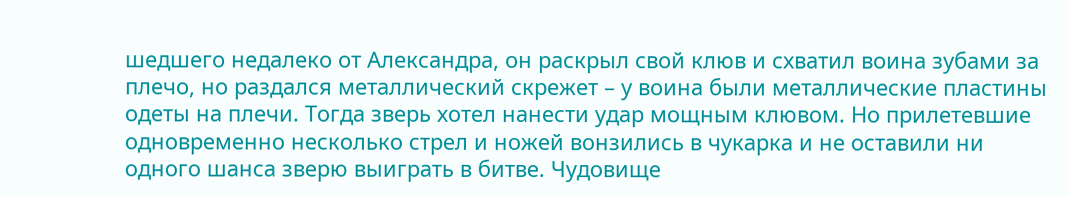шедшего недалеко от Александра, он раскрыл свой клюв и схватил воина зубами за плечо, но раздался металлический скрежет – у воина были металлические пластины одеты на плечи. Тогда зверь хотел нанести удар мощным клювом. Но прилетевшие одновременно несколько стрел и ножей вонзились в чукарка и не оставили ни одного шанса зверю выиграть в битве. Чудовище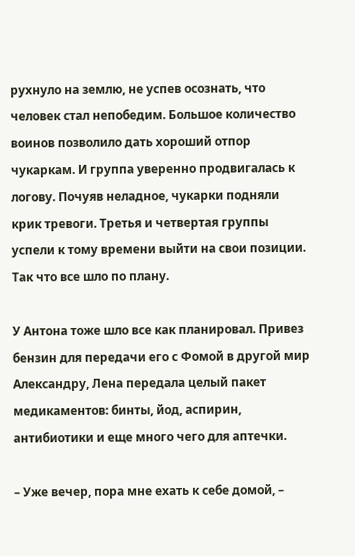рухнуло на землю, не успев осознать, что человек стал непобедим. Большое количество воинов позволило дать хороший отпор чукаркам. И группа уверенно продвигалась к логову. Почуяв неладное, чукарки подняли крик тревоги. Третья и четвертая группы успели к тому времени выйти на свои позиции. Так что все шло по плану.

У Антона тоже шло все как планировал. Привез бензин для передачи его с Фомой в другой мир Александру, Лена передала целый пакет медикаментов: бинты, йод, аспирин, антибиотики и еще много чего для аптечки.

– Уже вечер, пора мне ехать к себе домой, –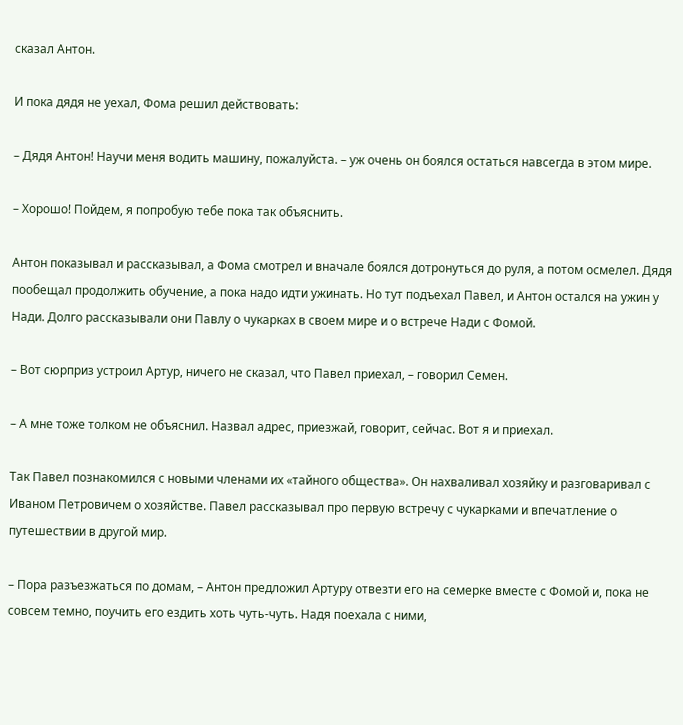сказал Антон.

И пока дядя не уехал, Фома решил действовать:

– Дядя Антон! Научи меня водить машину, пожалуйста. – уж очень он боялся остаться навсегда в этом мире.

– Хорошо! Пойдем, я попробую тебе пока так объяснить.

Антон показывал и рассказывал, а Фома смотрел и вначале боялся дотронуться до руля, а потом осмелел. Дядя пообещал продолжить обучение, а пока надо идти ужинать. Но тут подъехал Павел, и Антон остался на ужин у Нади. Долго рассказывали они Павлу о чукарках в своем мире и о встрече Нади с Фомой.

– Вот сюрприз устроил Артур, ничего не сказал, что Павел приехал, – говорил Семен.

– А мне тоже толком не объяснил. Назвал адрес, приезжай, говорит, сейчас. Вот я и приехал.

Так Павел познакомился с новыми членами их «тайного общества». Он нахваливал хозяйку и разговаривал с Иваном Петровичем о хозяйстве. Павел рассказывал про первую встречу с чукарками и впечатление о путешествии в другой мир.

– Пора разъезжаться по домам, – Антон предложил Артуру отвезти его на семерке вместе с Фомой и, пока не совсем темно, поучить его ездить хоть чуть-чуть. Надя поехала с ними,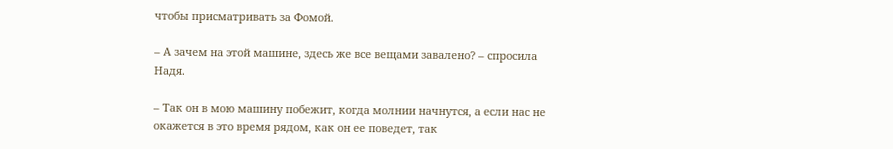чтобы присматривать за Фомой.

– А зачем на этой машине, здесь же все вещами завалено? – спросила Надя.

– Так он в мою машину побежит, когда молнии начнутся, а если нас не окажется в это время рядом, как он ее поведет, так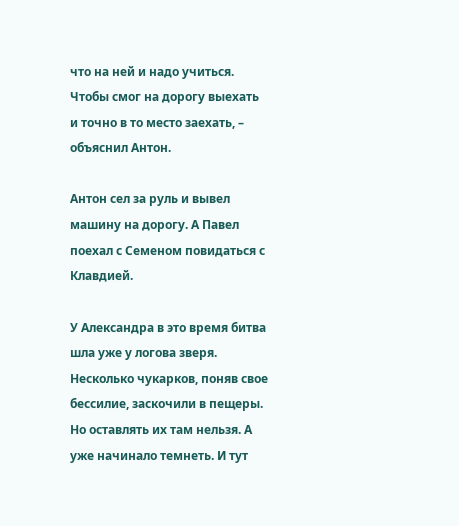что на ней и надо учиться. Чтобы смог на дорогу выехать и точно в то место заехать, – объяснил Антон.

Антон сел за руль и вывел машину на дорогу. А Павел поехал с Семеном повидаться с Клавдией.

У Александра в это время битва шла уже у логова зверя. Несколько чукарков, поняв свое бессилие, заскочили в пещеры. Но оставлять их там нельзя. А уже начинало темнеть. И тут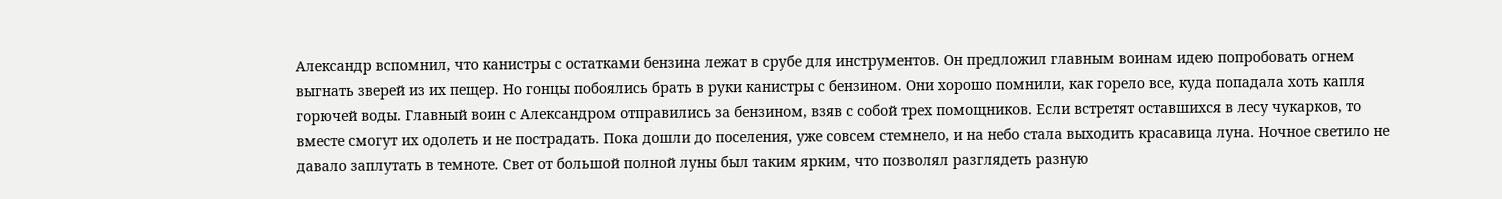Александр вспомнил, что канистры с остатками бензина лежат в срубе для инструментов. Он предложил главным воинам идею попробовать огнем выгнать зверей из их пещер. Но гонцы побоялись брать в руки канистры с бензином. Они хорошо помнили, как горело все, куда попадала хоть капля горючей воды. Главный воин с Александром отправились за бензином, взяв с собой трех помощников. Если встретят оставшихся в лесу чукарков, то вместе смогут их одолеть и не пострадать. Пока дошли до поселения, уже совсем стемнело, и на небо стала выходить красавица луна. Ночное светило не давало заплутать в темноте. Свет от большой полной луны был таким ярким, что позволял разглядеть разную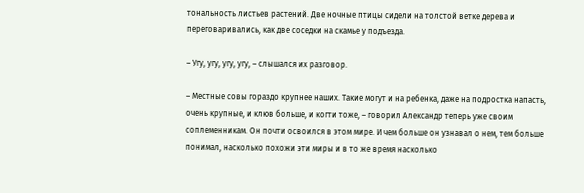тональность листьев растений. Две ночные птицы сидели на толстой ветке дерева и переговаривались, как две соседки на скамье у подъезда.

– Угу, угу, угу, угу, – слышался их разговор.

– Местные совы гораздо крупнее наших. Такие могут и на ребенка, даже на подростка напасть, очень крупные, и клюв больше, и когти тоже, – говорил Александр теперь уже своим соплеменникам. Он почти освоился в этом мире. И чем больше он узнавал о нем, тем больше понимал, насколько похожи эти миры и в то же время насколько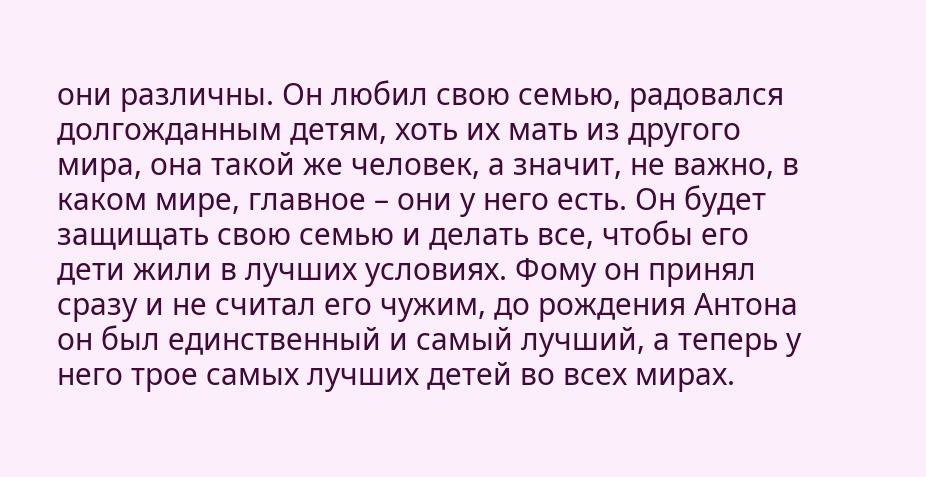они различны. Он любил свою семью, радовался долгожданным детям, хоть их мать из другого мира, она такой же человек, а значит, не важно, в каком мире, главное – они у него есть. Он будет защищать свою семью и делать все, чтобы его дети жили в лучших условиях. Фому он принял сразу и не считал его чужим, до рождения Антона он был единственный и самый лучший, а теперь у него трое самых лучших детей во всех мирах.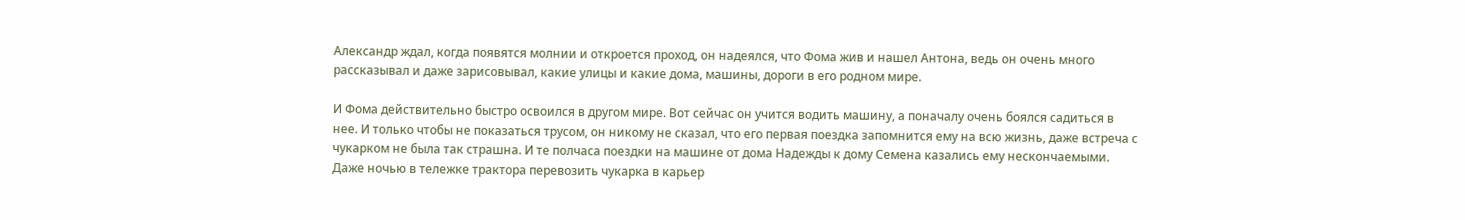Александр ждал, когда появятся молнии и откроется проход, он надеялся, что Фома жив и нашел Антона, ведь он очень много рассказывал и даже зарисовывал, какие улицы и какие дома, машины, дороги в его родном мире.

И Фома действительно быстро освоился в другом мире. Вот сейчас он учится водить машину, а поначалу очень боялся садиться в нее. И только чтобы не показаться трусом, он никому не сказал, что его первая поездка запомнится ему на всю жизнь, даже встреча с чукарком не была так страшна. И те полчаса поездки на машине от дома Надежды к дому Семена казались ему нескончаемыми. Даже ночью в тележке трактора перевозить чукарка в карьер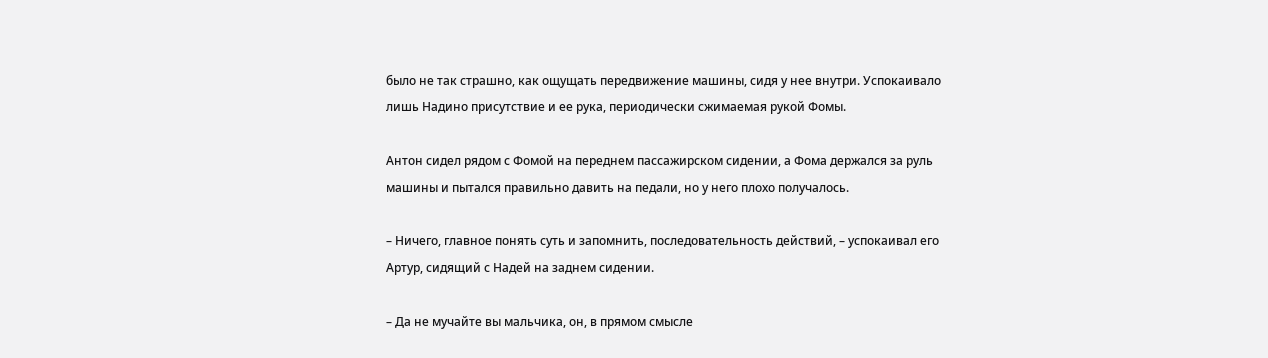было не так страшно, как ощущать передвижение машины, сидя у нее внутри. Успокаивало лишь Надино присутствие и ее рука, периодически сжимаемая рукой Фомы.

Антон сидел рядом с Фомой на переднем пассажирском сидении, а Фома держался за руль машины и пытался правильно давить на педали, но у него плохо получалось.

– Ничего, главное понять суть и запомнить, последовательность действий, – успокаивал его Артур, сидящий с Надей на заднем сидении.

– Да не мучайте вы мальчика, он, в прямом смысле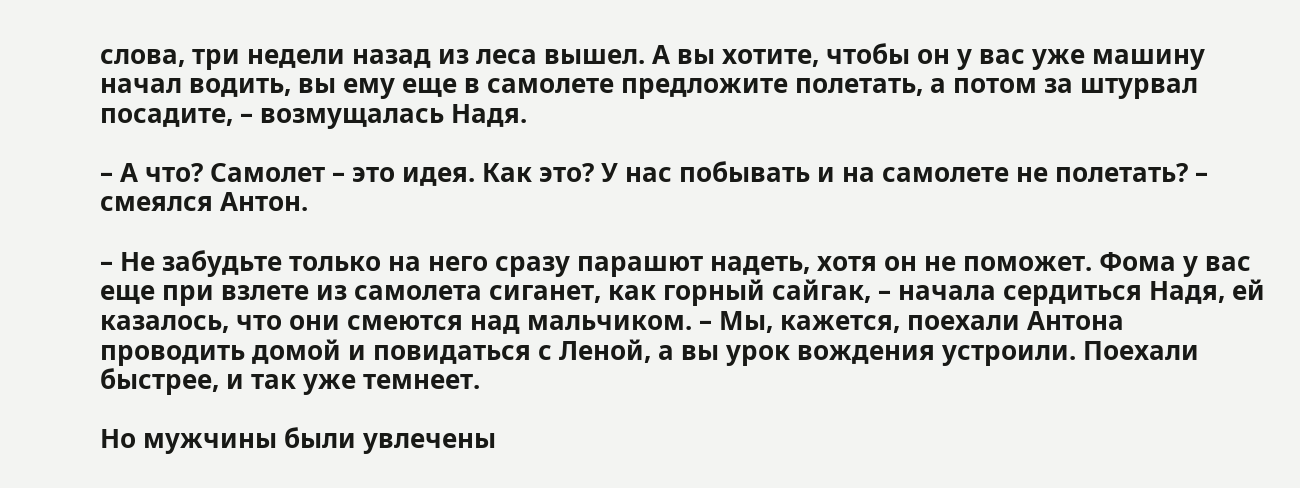слова, три недели назад из леса вышел. А вы хотите, чтобы он у вас уже машину начал водить, вы ему еще в самолете предложите полетать, а потом за штурвал посадите, – возмущалась Надя.

– А что? Самолет – это идея. Как это? У нас побывать и на самолете не полетать? – смеялся Антон.

– Не забудьте только на него сразу парашют надеть, хотя он не поможет. Фома у вас еще при взлете из самолета сиганет, как горный сайгак, – начала сердиться Надя, ей казалось, что они смеются над мальчиком. – Мы, кажется, поехали Антона проводить домой и повидаться с Леной, а вы урок вождения устроили. Поехали быстрее, и так уже темнеет.

Но мужчины были увлечены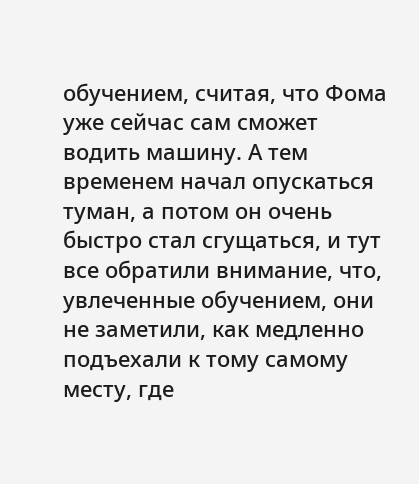обучением, считая, что Фома уже сейчас сам сможет водить машину. А тем временем начал опускаться туман, а потом он очень быстро стал сгущаться, и тут все обратили внимание, что, увлеченные обучением, они не заметили, как медленно подъехали к тому самому месту, где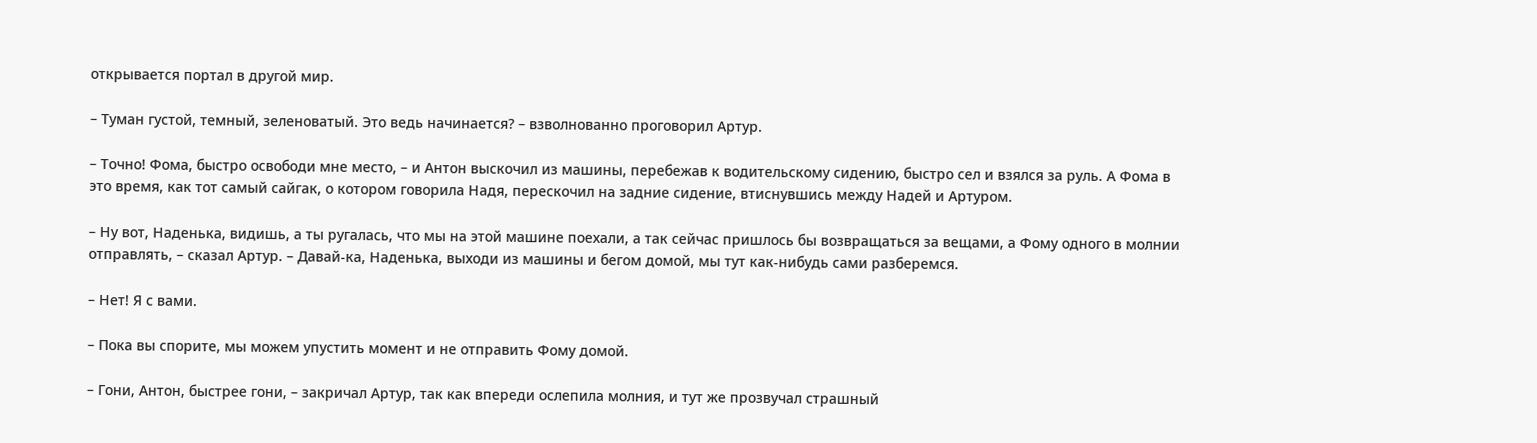открывается портал в другой мир.

– Туман густой, темный, зеленоватый. Это ведь начинается? – взволнованно проговорил Артур.

– Точно! Фома, быстро освободи мне место, – и Антон выскочил из машины, перебежав к водительскому сидению, быстро сел и взялся за руль. А Фома в это время, как тот самый сайгак, о котором говорила Надя, перескочил на задние сидение, втиснувшись между Надей и Артуром.

– Ну вот, Наденька, видишь, а ты ругалась, что мы на этой машине поехали, а так сейчас пришлось бы возвращаться за вещами, а Фому одного в молнии отправлять, – сказал Артур. – Давай-ка, Наденька, выходи из машины и бегом домой, мы тут как-нибудь сами разберемся.

– Нет! Я с вами.

– Пока вы спорите, мы можем упустить момент и не отправить Фому домой.

– Гони, Антон, быстрее гони, – закричал Артур, так как впереди ослепила молния, и тут же прозвучал страшный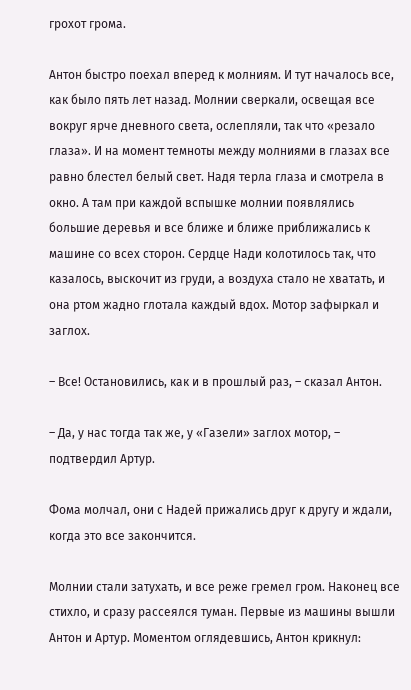грохот грома.

Антон быстро поехал вперед к молниям. И тут началось все, как было пять лет назад. Молнии сверкали, освещая все вокруг ярче дневного света, ослепляли, так что «резало глаза». И на момент темноты между молниями в глазах все равно блестел белый свет. Надя терла глаза и смотрела в окно. А там при каждой вспышке молнии появлялись большие деревья и все ближе и ближе приближались к машине со всех сторон. Сердце Нади колотилось так, что казалось, выскочит из груди, а воздуха стало не хватать, и она ртом жадно глотала каждый вдох. Мотор зафыркал и заглох.

– Все! Остановились, как и в прошлый раз, – сказал Антон.

– Да, у нас тогда так же, у «Газели» заглох мотор, – подтвердил Артур.

Фома молчал, они с Надей прижались друг к другу и ждали, когда это все закончится.

Молнии стали затухать, и все реже гремел гром. Наконец все стихло, и сразу рассеялся туман. Первые из машины вышли Антон и Артур. Моментом оглядевшись, Антон крикнул: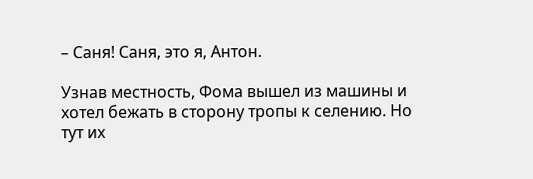– Саня! Саня, это я, Антон.

Узнав местность, Фома вышел из машины и хотел бежать в сторону тропы к селению. Но тут их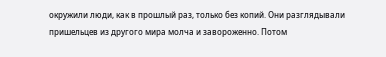окружили люди, как в прошлый раз, только без копий. Они разглядывали пришельцев из другого мира молча и завороженно. Потом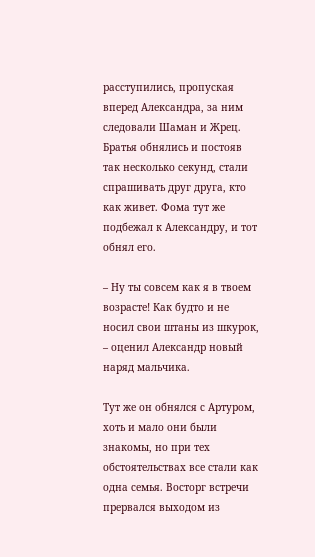расступились, пропуская вперед Александра, за ним следовали Шаман и Жрец. Братья обнялись и постояв так несколько секунд, стали спрашивать друг друга, кто как живет. Фома тут же подбежал к Александру, и тот обнял его.

– Ну ты совсем как я в твоем возрасте! Как будто и не носил свои штаны из шкурок, – оценил Александр новый наряд мальчика.

Тут же он обнялся с Артуром, хоть и мало они были знакомы, но при тех обстоятельствах все стали как одна семья. Восторг встречи прервался выходом из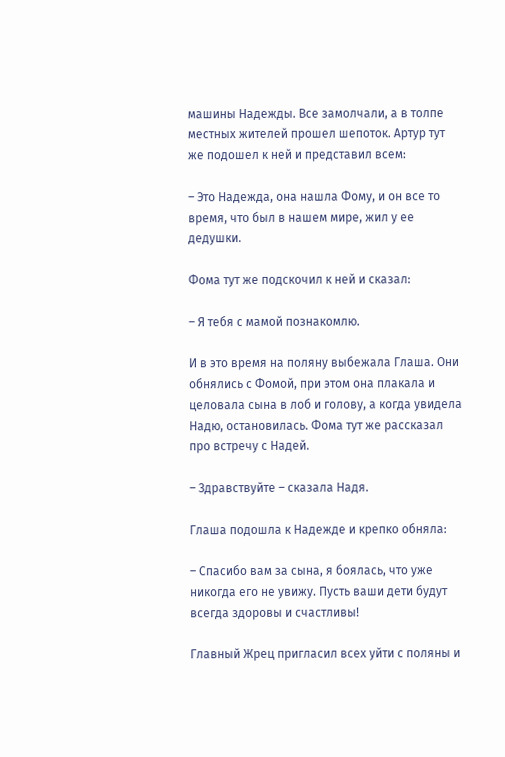машины Надежды. Все замолчали, а в толпе местных жителей прошел шепоток. Артур тут же подошел к ней и представил всем:

– Это Надежда, она нашла Фому, и он все то время, что был в нашем мире, жил у ее дедушки.

Фома тут же подскочил к ней и сказал:

– Я тебя с мамой познакомлю.

И в это время на поляну выбежала Глаша. Они обнялись с Фомой, при этом она плакала и целовала сына в лоб и голову, а когда увидела Надю, остановилась. Фома тут же рассказал про встречу с Надей.

– Здравствуйте – сказала Надя.

Глаша подошла к Надежде и крепко обняла:

– Спасибо вам за сына, я боялась, что уже никогда его не увижу. Пусть ваши дети будут всегда здоровы и счастливы!

Главный Жрец пригласил всех уйти с поляны и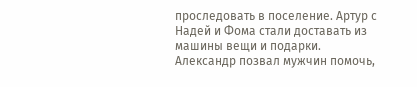проследовать в поселение. Артур с Надей и Фома стали доставать из машины вещи и подарки. Александр позвал мужчин помочь,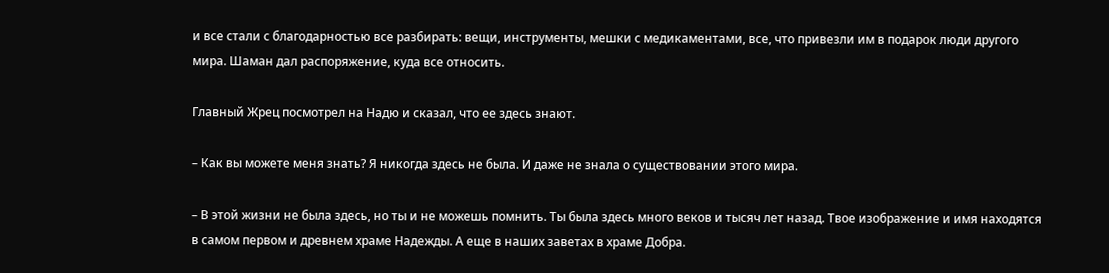и все стали с благодарностью все разбирать: вещи, инструменты, мешки с медикаментами, все, что привезли им в подарок люди другого мира. Шаман дал распоряжение, куда все относить.

Главный Жрец посмотрел на Надю и сказал, что ее здесь знают.

– Как вы можете меня знать? Я никогда здесь не была. И даже не знала о существовании этого мира.

– В этой жизни не была здесь, но ты и не можешь помнить. Ты была здесь много веков и тысяч лет назад. Твое изображение и имя находятся в самом первом и древнем храме Надежды. А еще в наших заветах в храме Добра.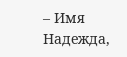– Имя Надежда,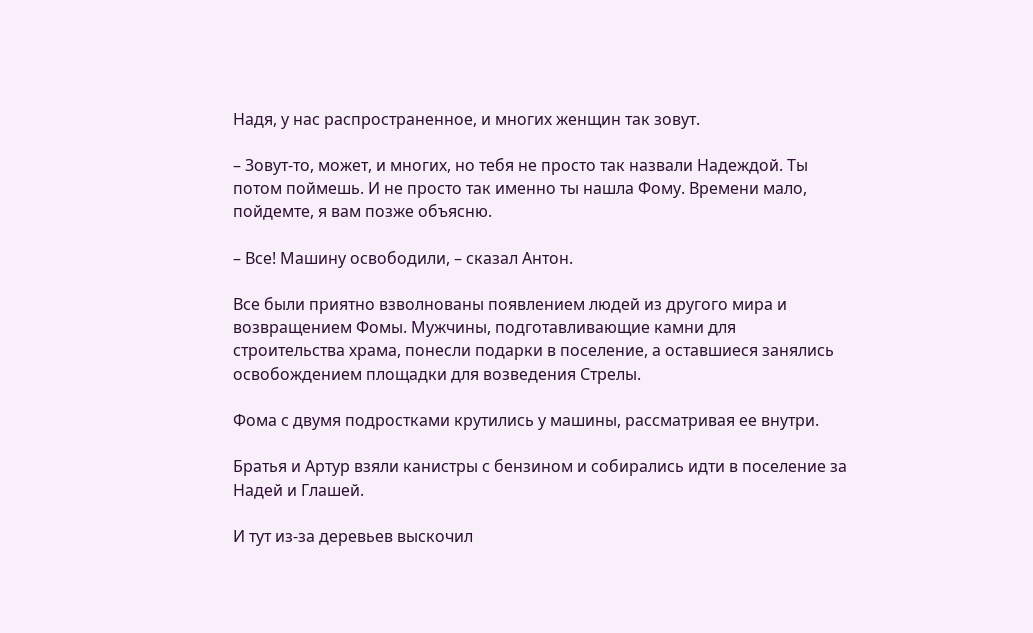Надя, у нас распространенное, и многих женщин так зовут.

– Зовут-то, может, и многих, но тебя не просто так назвали Надеждой. Ты потом поймешь. И не просто так именно ты нашла Фому. Времени мало, пойдемте, я вам позже объясню.

– Все! Машину освободили, – сказал Антон.

Все были приятно взволнованы появлением людей из другого мира и возвращением Фомы. Мужчины, подготавливающие камни для строительства храма, понесли подарки в поселение, а оставшиеся занялись освобождением площадки для возведения Стрелы.

Фома с двумя подростками крутились у машины, рассматривая ее внутри.

Братья и Артур взяли канистры с бензином и собирались идти в поселение за Надей и Глашей.

И тут из-за деревьев выскочил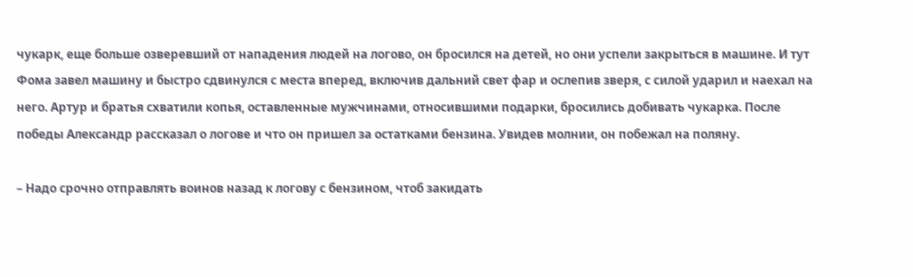чукарк, еще больше озверевший от нападения людей на логово, он бросился на детей, но они успели закрыться в машине. И тут Фома завел машину и быстро сдвинулся с места вперед, включив дальний свет фар и ослепив зверя, с силой ударил и наехал на него. Артур и братья схватили копья, оставленные мужчинами, относившими подарки, бросились добивать чукарка. После победы Александр рассказал о логове и что он пришел за остатками бензина. Увидев молнии, он побежал на поляну.

– Надо срочно отправлять воинов назад к логову с бензином, чтоб закидать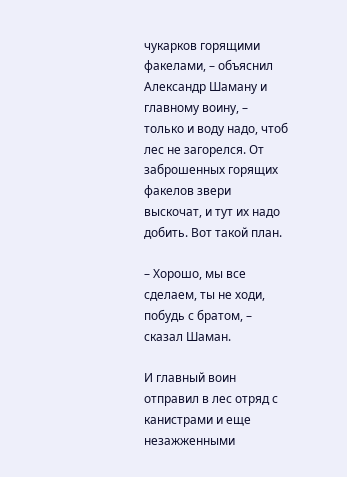чукарков горящими факелами, – объяснил Александр Шаману и главному воину, – только и воду надо, чтоб лес не загорелся. От заброшенных горящих факелов звери выскочат, и тут их надо добить. Вот такой план.

– Хорошо, мы все сделаем, ты не ходи, побудь с братом, – сказал Шаман.

И главный воин отправил в лес отряд с канистрами и еще незажженными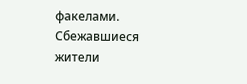факелами. Сбежавшиеся жители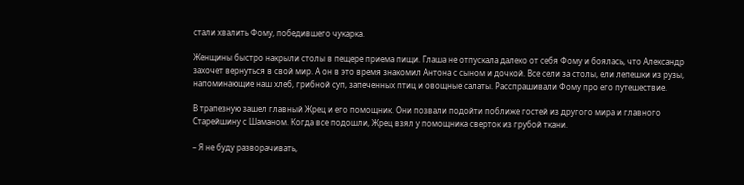стали хвалить Фому, победившего чукарка.

Женщины быстро накрыли столы в пещере приема пищи. Глаша не отпускала далеко от себя Фому и боялась, что Александр захочет вернуться в свой мир. А он в это время знакомил Антона с сыном и дочкой. Все сели за столы, ели лепешки из рузы, напоминающие наш хлеб, грибной суп, запеченных птиц и овощные салаты. Расспрашивали Фому про его путешествие.

В трапезную зашел главный Жрец и его помощник. Они позвали подойти поближе гостей из другого мира и главного Старейшину с Шаманом. Когда все подошли, Жрец взял у помощника сверток из грубой ткани.

– Я не буду разворачивать,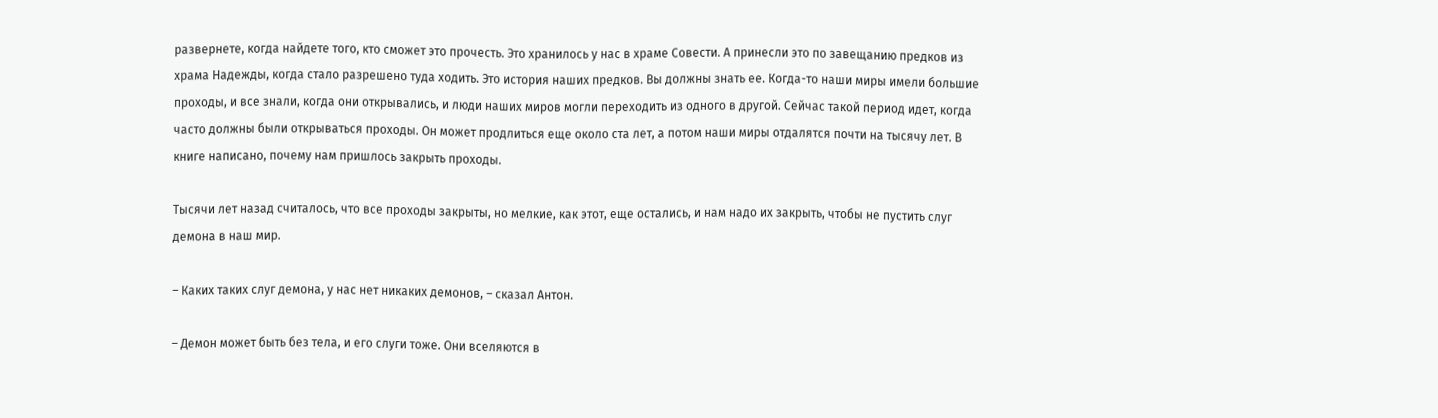развернете, когда найдете того, кто сможет это прочесть. Это хранилось у нас в храме Совести. А принесли это по завещанию предков из храма Надежды, когда стало разрешено туда ходить. Это история наших предков. Вы должны знать ее. Когда-то наши миры имели большие проходы, и все знали, когда они открывались, и люди наших миров могли переходить из одного в другой. Сейчас такой период идет, когда часто должны были открываться проходы. Он может продлиться еще около ста лет, а потом наши миры отдалятся почти на тысячу лет. В книге написано, почему нам пришлось закрыть проходы.

Тысячи лет назад считалось, что все проходы закрыты, но мелкие, как этот, еще остались, и нам надо их закрыть, чтобы не пустить слуг демона в наш мир.

– Каких таких слуг демона, у нас нет никаких демонов, – сказал Антон.

– Демон может быть без тела, и его слуги тоже. Они вселяются в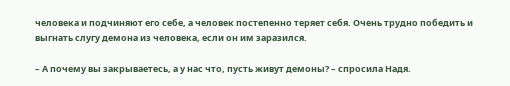человека и подчиняют его себе, а человек постепенно теряет себя. Очень трудно победить и выгнать слугу демона из человека, если он им заразился.

– А почему вы закрываетесь, а у нас что, пусть живут демоны? – спросила Надя.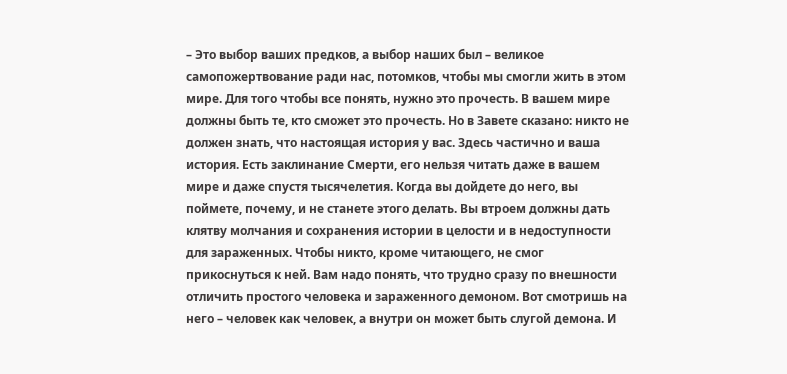– Это выбор ваших предков, а выбор наших был – великое самопожертвование ради нас, потомков, чтобы мы смогли жить в этом мире. Для того чтобы все понять, нужно это прочесть. В вашем мире должны быть те, кто сможет это прочесть. Но в Завете сказано: никто не должен знать, что настоящая история у вас. Здесь частично и ваша история. Есть заклинание Смерти, его нельзя читать даже в вашем мире и даже спустя тысячелетия. Когда вы дойдете до него, вы поймете, почему, и не станете этого делать. Вы втроем должны дать клятву молчания и сохранения истории в целости и в недоступности для зараженных. Чтобы никто, кроме читающего, не смог прикоснуться к ней. Вам надо понять, что трудно сразу по внешности отличить простого человека и зараженного демоном. Вот смотришь на него – человек как человек, а внутри он может быть слугой демона. И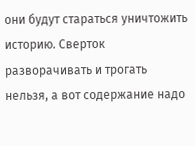они будут стараться уничтожить историю. Сверток разворачивать и трогать нельзя, а вот содержание надо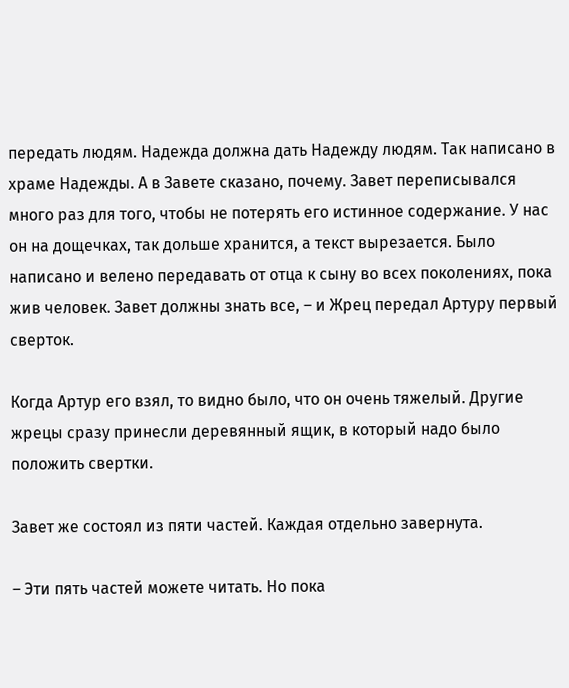передать людям. Надежда должна дать Надежду людям. Так написано в храме Надежды. А в Завете сказано, почему. Завет переписывался много раз для того, чтобы не потерять его истинное содержание. У нас он на дощечках, так дольше хранится, а текст вырезается. Было написано и велено передавать от отца к сыну во всех поколениях, пока жив человек. Завет должны знать все, – и Жрец передал Артуру первый сверток.

Когда Артур его взял, то видно было, что он очень тяжелый. Другие жрецы сразу принесли деревянный ящик, в который надо было положить свертки.

Завет же состоял из пяти частей. Каждая отдельно завернута.

– Эти пять частей можете читать. Но пока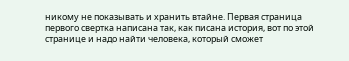никому не показывать и хранить втайне. Первая страница первого свертка написана так, как писана история, вот по этой странице и надо найти человека, который сможет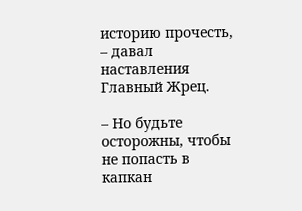историю прочесть, – давал наставления Главный Жрец.

– Но будьте осторожны, чтобы не попасть в капкан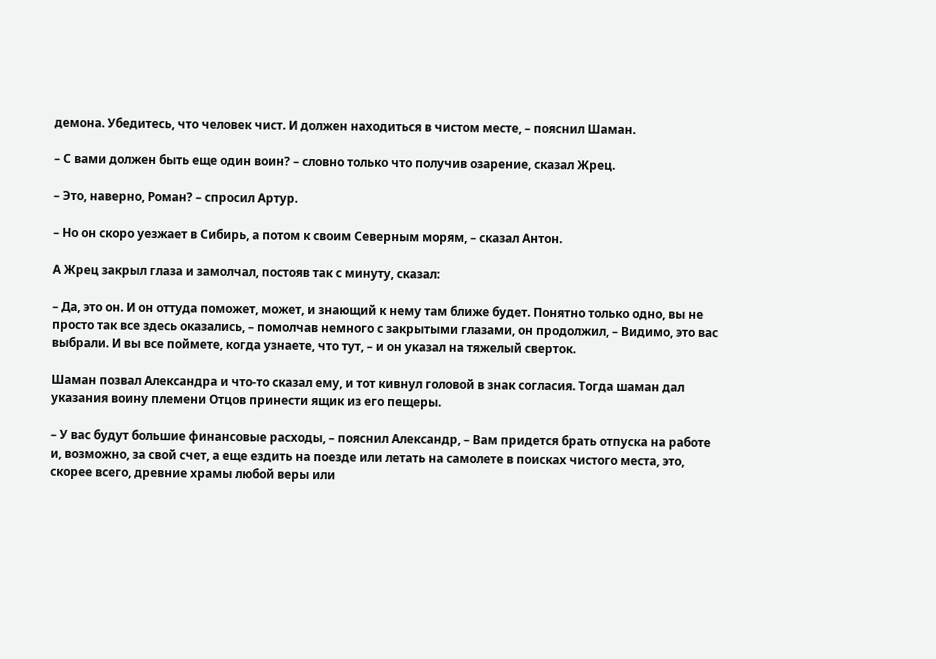демона. Убедитесь, что человек чист. И должен находиться в чистом месте, – пояснил Шаман.

– С вами должен быть еще один воин? – словно только что получив озарение, сказал Жрец.

– Это, наверно, Роман? – спросил Артур.

– Но он скоро уезжает в Сибирь, а потом к своим Северным морям, – сказал Антон.

А Жрец закрыл глаза и замолчал, постояв так с минуту, сказал:

– Да, это он. И он оттуда поможет, может, и знающий к нему там ближе будет. Понятно только одно, вы не просто так все здесь оказались, – помолчав немного с закрытыми глазами, он продолжил, – Видимо, это вас выбрали. И вы все поймете, когда узнаете, что тут, – и он указал на тяжелый сверток.

Шаман позвал Александра и что-то сказал ему, и тот кивнул головой в знак согласия. Тогда шаман дал указания воину племени Отцов принести ящик из его пещеры.

– У вас будут большие финансовые расходы, – пояснил Александр, – Вам придется брать отпуска на работе и, возможно, за свой счет, а еще ездить на поезде или летать на самолете в поисках чистого места, это, скорее всего, древние храмы любой веры или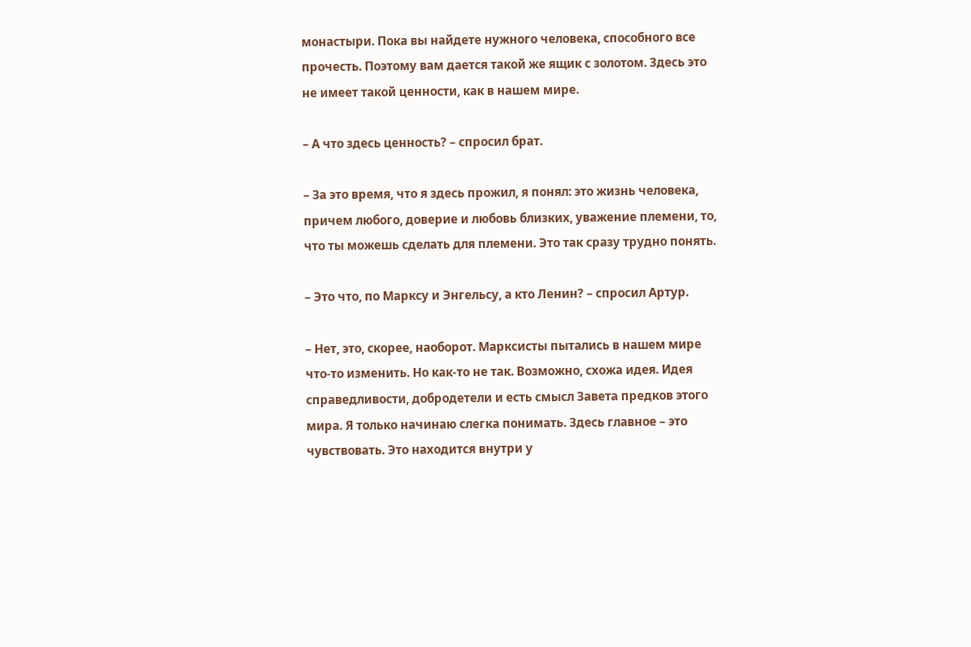монастыри. Пока вы найдете нужного человека, способного все прочесть. Поэтому вам дается такой же ящик с золотом. Здесь это не имеет такой ценности, как в нашем мире.

– А что здесь ценность? – спросил брат.

– За это время, что я здесь прожил, я понял: это жизнь человека, причем любого, доверие и любовь близких, уважение племени, то, что ты можешь сделать для племени. Это так сразу трудно понять.

– Это что, по Марксу и Энгельсу, а кто Ленин? – спросил Артур.

– Нет, это, скорее, наоборот. Марксисты пытались в нашем мире что-то изменить. Но как-то не так. Возможно, схожа идея. Идея справедливости, добродетели и есть смысл Завета предков этого мира. Я только начинаю слегка понимать. Здесь главное – это чувствовать. Это находится внутри у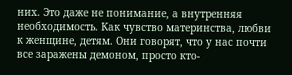них. Это даже не понимание, а внутренняя необходимость. Как чувство материнства, любви к женщине, детям. Они говорят, что у нас почти все заражены демоном, просто кто-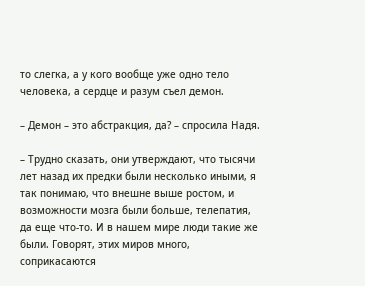то слегка, а у кого вообще уже одно тело человека, а сердце и разум съел демон.

– Демон – это абстракция, да? – спросила Надя.

– Трудно сказать, они утверждают, что тысячи лет назад их предки были несколько иными, я так понимаю, что внешне выше ростом, и возможности мозга были больше, телепатия, да еще что-то. И в нашем мире люди такие же были. Говорят, этих миров много, соприкасаются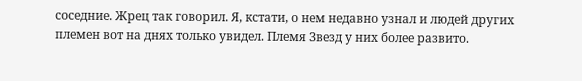соседние. Жрец так говорил. Я, кстати, о нем недавно узнал и людей других племен вот на днях только увидел. Племя Звезд у них более развито.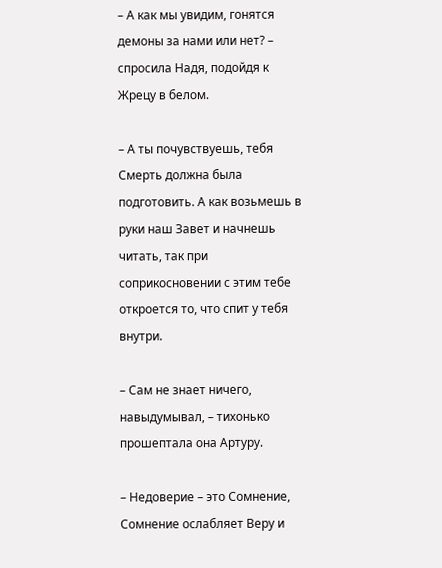– А как мы увидим, гонятся демоны за нами или нет? – спросила Надя, подойдя к Жрецу в белом.

– А ты почувствуешь, тебя Смерть должна была подготовить. А как возьмешь в руки наш Завет и начнешь читать, так при соприкосновении с этим тебе откроется то, что спит у тебя внутри.

– Сам не знает ничего, навыдумывал, – тихонько прошептала она Артуру.

– Недоверие – это Сомнение, Сомнение ослабляет Веру и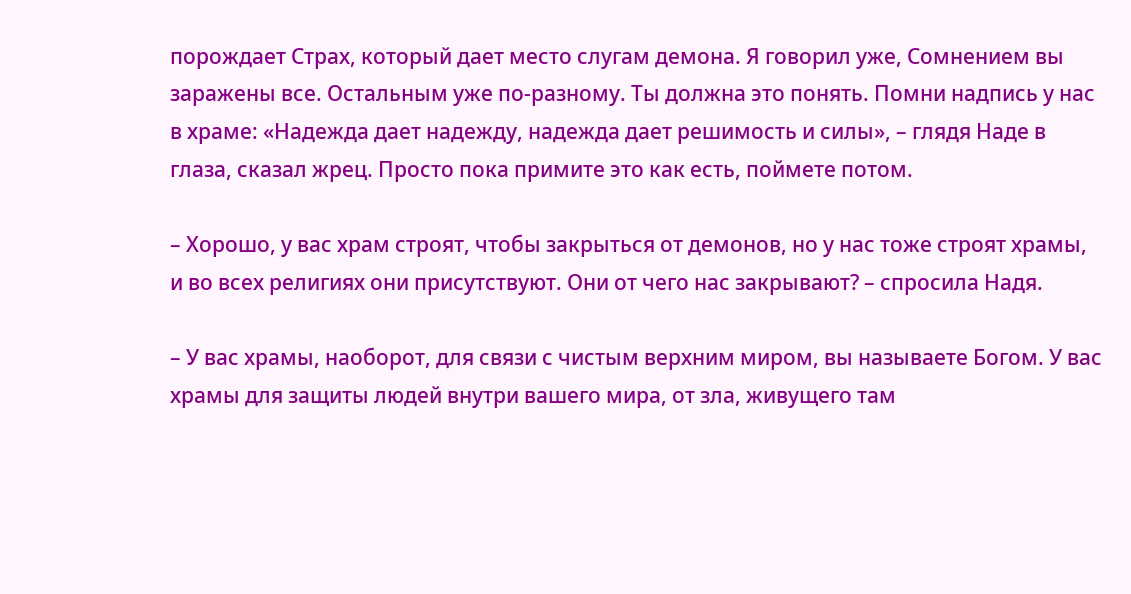порождает Страх, который дает место слугам демона. Я говорил уже, Сомнением вы заражены все. Остальным уже по-разному. Ты должна это понять. Помни надпись у нас в храме: «Надежда дает надежду, надежда дает решимость и силы», – глядя Наде в глаза, сказал жрец. Просто пока примите это как есть, поймете потом.

– Хорошо, у вас храм строят, чтобы закрыться от демонов, но у нас тоже строят храмы, и во всех религиях они присутствуют. Они от чего нас закрывают? – спросила Надя.

– У вас храмы, наоборот, для связи с чистым верхним миром, вы называете Богом. У вас храмы для защиты людей внутри вашего мира, от зла, живущего там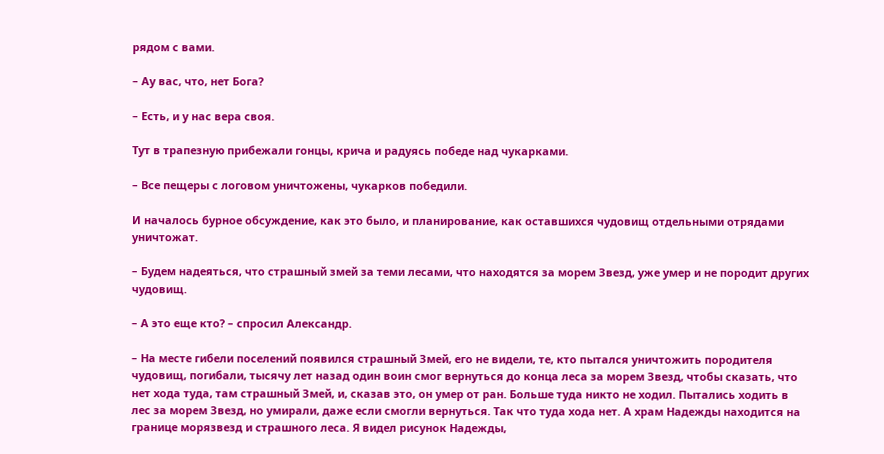рядом с вами.

– Ау вас, что, нет Бога?

– Есть, и у нас вера своя.

Тут в трапезную прибежали гонцы, крича и радуясь победе над чукарками.

– Все пещеры с логовом уничтожены, чукарков победили.

И началось бурное обсуждение, как это было, и планирование, как оставшихся чудовищ отдельными отрядами уничтожат.

– Будем надеяться, что страшный змей за теми лесами, что находятся за морем Звезд, уже умер и не породит других чудовищ.

– А это еще кто? – спросил Александр.

– На месте гибели поселений появился страшный Змей, его не видели, те, кто пытался уничтожить породителя чудовищ, погибали, тысячу лет назад один воин смог вернуться до конца леса за морем Звезд, чтобы сказать, что нет хода туда, там страшный Змей, и, сказав это, он умер от ран. Больше туда никто не ходил. Пытались ходить в лес за морем Звезд, но умирали, даже если смогли вернуться. Так что туда хода нет. А храм Надежды находится на границе морязвезд и страшного леса. Я видел рисунок Надежды,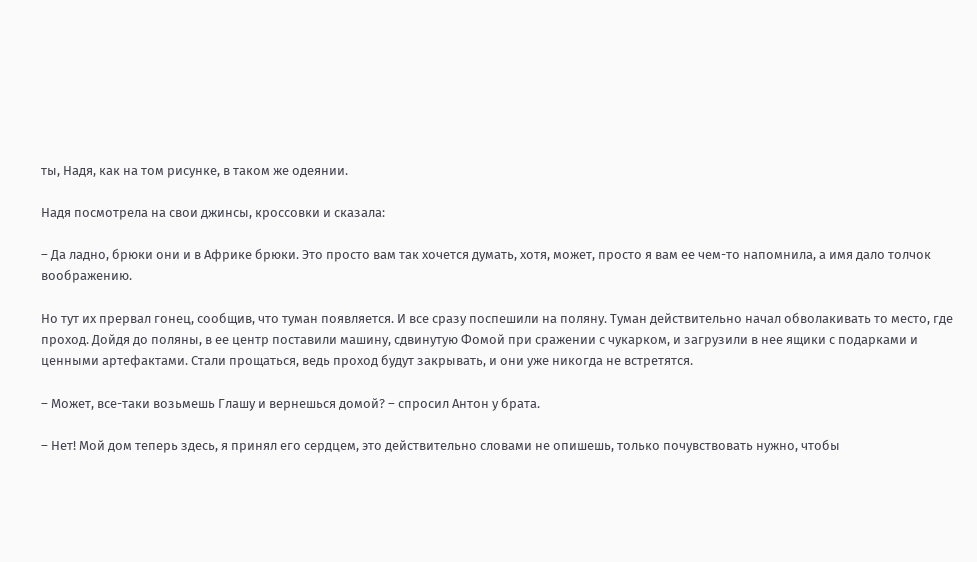ты, Надя, как на том рисунке, в таком же одеянии.

Надя посмотрела на свои джинсы, кроссовки и сказала:

– Да ладно, брюки они и в Африке брюки. Это просто вам так хочется думать, хотя, может, просто я вам ее чем-то напомнила, а имя дало толчок воображению.

Но тут их прервал гонец, сообщив, что туман появляется. И все сразу поспешили на поляну. Туман действительно начал обволакивать то место, где проход. Дойдя до поляны, в ее центр поставили машину, сдвинутую Фомой при сражении с чукарком, и загрузили в нее ящики с подарками и ценными артефактами. Стали прощаться, ведь проход будут закрывать, и они уже никогда не встретятся.

– Может, все-таки возьмешь Глашу и вернешься домой? – спросил Антон у брата.

– Нет! Мой дом теперь здесь, я принял его сердцем, это действительно словами не опишешь, только почувствовать нужно, чтобы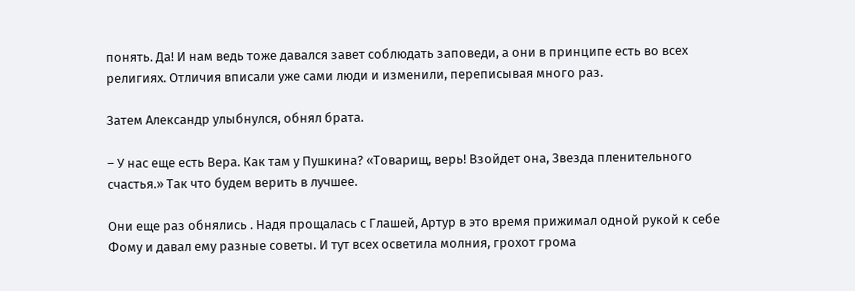понять. Да! И нам ведь тоже давался завет соблюдать заповеди, а они в принципе есть во всех религиях. Отличия вписали уже сами люди и изменили, переписывая много раз.

Затем Александр улыбнулся, обнял брата.

– У нас еще есть Вера. Как там у Пушкина? «Товарищ, верь! Взойдет она, Звезда пленительного счастья.» Так что будем верить в лучшее.

Они еще раз обнялись . Надя прощалась с Глашей, Артур в это время прижимал одной рукой к себе Фому и давал ему разные советы. И тут всех осветила молния, грохот грома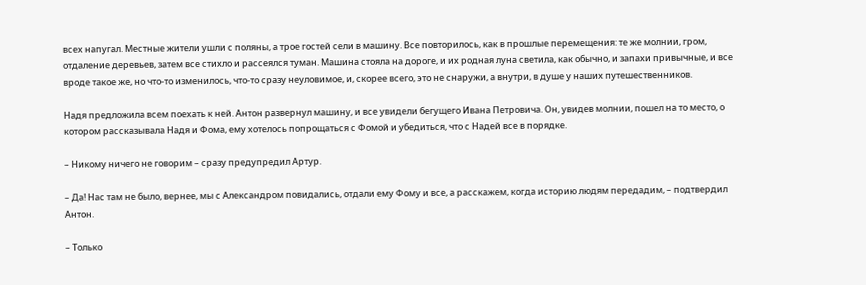всех напугал. Местные жители ушли с поляны, а трое гостей сели в машину. Все повторилось, как в прошлые перемещения: те же молнии, гром, отдаление деревьев, затем все стихло и рассеялся туман. Машина стояла на дороге, и их родная луна светила, как обычно, и запахи привычные, и все вроде такое же, но что-то изменилось, что-то сразу неуловимое, и, скорее всего, это не снаружи, а внутри, в душе у наших путешественников.

Надя предложила всем поехать к ней. Антон развернул машину, и все увидели бегущего Ивана Петровича. Он, увидев молнии, пошел на то место, о котором рассказывала Надя и Фома, ему хотелось попрощаться с Фомой и убедиться, что с Надей все в порядке.

– Никому ничего не говорим – сразу предупредил Артур.

– Да! Нас там не было, вернее, мы с Александром повидались, отдали ему Фому и все, а расскажем, когда историю людям передадим, – подтвердил Антон.

– Только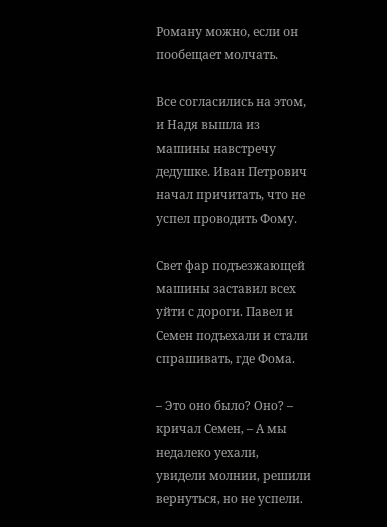Роману можно, если он пообещает молчать.

Все согласились на этом, и Надя вышла из машины навстречу дедушке. Иван Петрович начал причитать, что не успел проводить Фому.

Свет фар подъезжающей машины заставил всех уйти с дороги. Павел и Семен подъехали и стали спрашивать, где Фома.

– Это оно было? Оно? – кричал Семен, – А мы недалеко уехали, увидели молнии, решили вернуться, но не успели.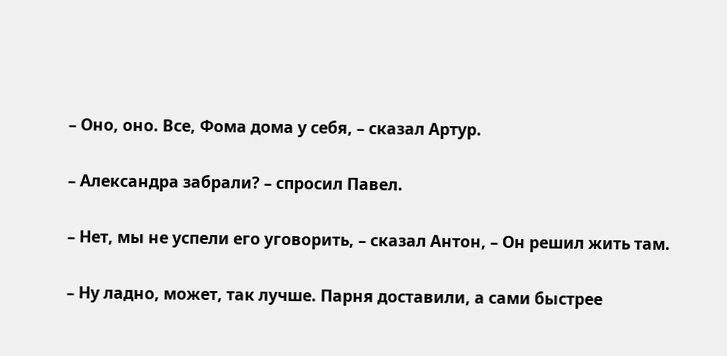– Оно, оно. Все, Фома дома у себя, – сказал Артур.

– Александра забрали? – спросил Павел.

– Нет, мы не успели его уговорить, – сказал Антон, – Он решил жить там.

– Ну ладно, может, так лучше. Парня доставили, а сами быстрее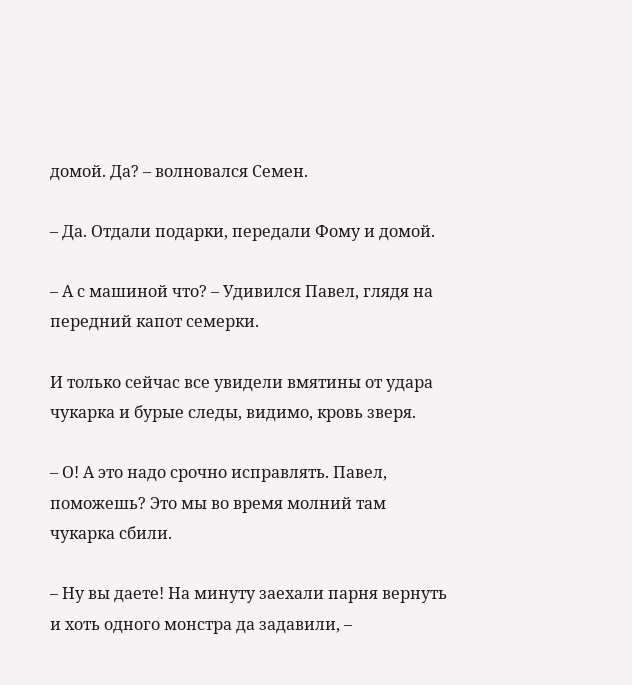домой. Да? – волновался Семен.

– Да. Отдали подарки, передали Фому и домой.

– А с машиной что? – Удивился Павел, глядя на передний капот семерки.

И только сейчас все увидели вмятины от удара чукарка и бурые следы, видимо, кровь зверя.

– О! А это надо срочно исправлять. Павел, поможешь? Это мы во время молний там чукарка сбили.

– Ну вы даете! На минуту заехали парня вернуть и хоть одного монстра да задавили, –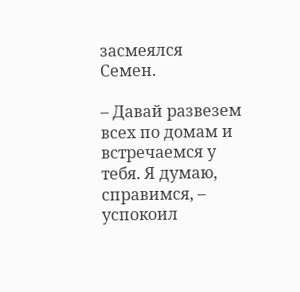засмеялся Семен.

– Давай развезем всех по домам и встречаемся у тебя. Я думаю, справимся, – успокоил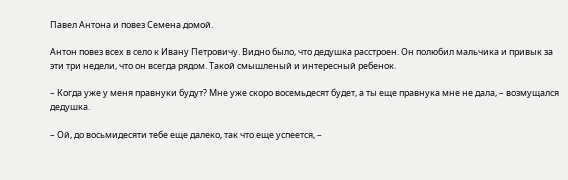Павел Антона и повез Семена домой.

Антон повез всех в село к Ивану Петровичу. Видно было, что дедушка расстроен. Он полюбил мальчика и привык за эти три недели, что он всегда рядом. Такой смышленый и интересный ребенок.

– Когда уже у меня правнуки будут? Мне уже скоро восемьдесят будет, а ты еще правнука мне не дала, – возмущался дедушка.

– Ой, до восьмидесяти тебе еще далеко, так что еще успеется, –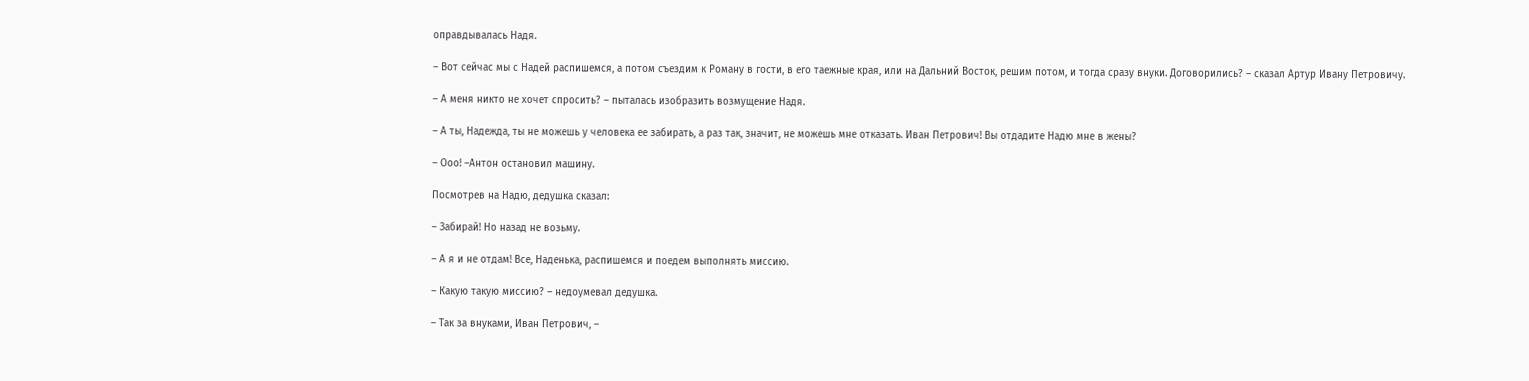оправдывалась Надя.

– Вот сейчас мы с Надей распишемся, а потом съездим к Роману в гости, в его таежные края, или на Дальний Восток, решим потом, и тогда сразу внуки. Договорились? – сказал Артур Ивану Петровичу.

– А меня никто не хочет спросить? – пыталась изобразить возмущение Надя.

– А ты, Надежда, ты не можешь у человека ее забирать, а раз так, значит, не можешь мне отказать. Иван Петрович! Вы отдадите Надю мне в жены?

– Ооо! –Антон остановил машину.

Посмотрев на Надю, дедушка сказал:

– Забирай! Но назад не возьму.

– А я и не отдам! Все, Наденька, распишемся и поедем выполнять миссию.

– Какую такую миссию? – недоумевал дедушка.

– Так за внуками, Иван Петрович, –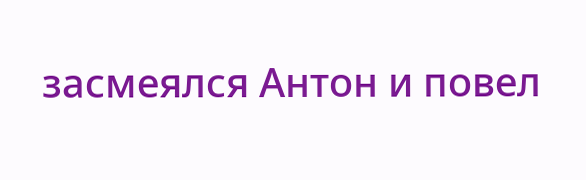засмеялся Антон и повел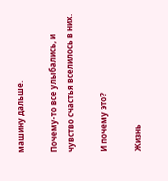машину дальше.

Почему-то все улыбались, и чувство счастья вселилось в них.

И почему это?

Жизнь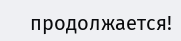продолжается!